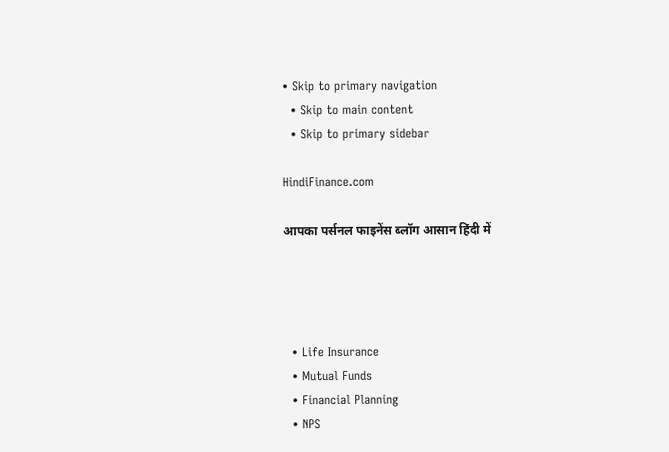• Skip to primary navigation
  • Skip to main content
  • Skip to primary sidebar

HindiFinance.com

आपका पर्सनल फाइनेंस ब्लॉग आसान हिंदी में




  • Life Insurance
  • Mutual Funds
  • Financial Planning
  • NPS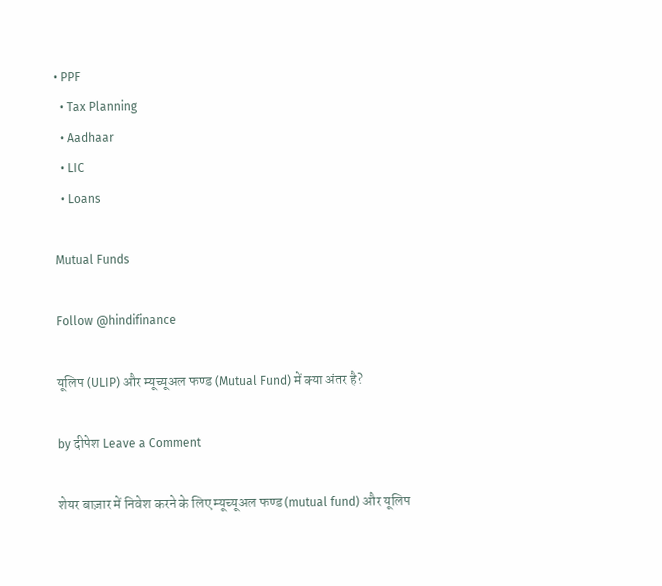• PPF
  • Tax Planning
  • Aadhaar
  • LIC
  • Loans

Mutual Funds

Follow @hindifinance

यूलिप (ULIP) और म्यूच्यूअल फण्ड (Mutual Fund) में क्या अंतर है?

by दीपेश Leave a Comment

शेयर बाज़ार में निवेश करने के लिए म्यूच्यूअल फण्ड (mutual fund) और यूलिप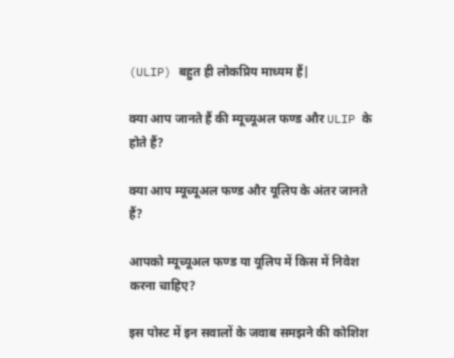(ULIP) बहुत ही लोकप्रिय माध्यम हैं|

क्या आप जानते हैं की म्यूच्यूअल फण्ड और ULIP के होते हैं?

क्या आप म्यूच्यूअल फण्ड और यूलिप के अंतर जानते हैं?

आपको म्यूच्यूअल फण्ड या यूलिप में किस में निवेश करना चाहिए?

इस पोस्ट में इन सवालों के जवाब समझने की कोशिश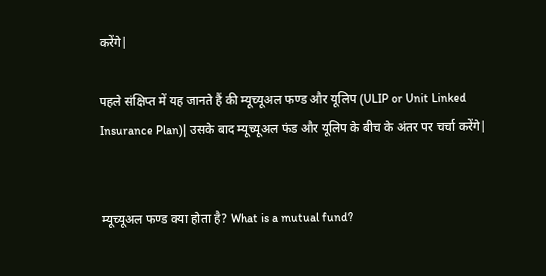करेंगे|

पहले संक्षिप्त में यह जानते हैं की म्यूच्यूअल फण्ड और यूलिप (ULIP or Unit Linked Insurance Plan)| उसके बाद म्यूच्यूअल फंड और यूलिप के बीच के अंतर पर चर्चा करेंगे|


म्यूच्यूअल फण्ड क्या होता है? What is a mutual fund?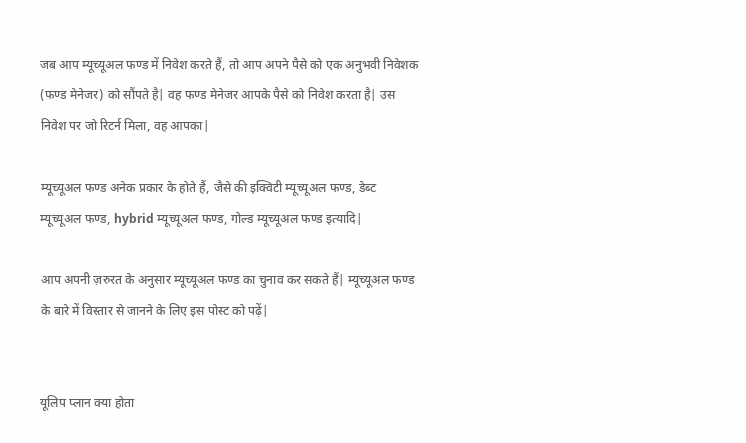जब आप म्यूच्यूअल फण्ड में निवेश करते हैं, तो आप अपने पैसे को एक अनुभवी निवेशक (फण्ड मेनेजर) को सौंपते है| वह फण्ड मेनेजर आपके पैसे को निवेश करता है| उस निवेश पर जो रिटर्न मिला, वह आपका|

म्यूच्यूअल फण्ड अनेक प्रकार के होते हैं, जैसे की इक्विटी म्यूच्यूअल फण्ड, डेब्ट म्यूच्यूअल फण्ड, hybrid म्यूच्यूअल फण्ड, गोल्ड म्यूच्यूअल फण्ड इत्यादि|

आप अपनी ज़रुरत के अनुसार म्यूच्यूअल फण्ड का चुनाव कर सकते हैं| म्यूच्यूअल फण्ड के बारे में विस्तार से जानने के लिए इस पोस्ट को पढ़ें|


यूलिप प्लान क्या होता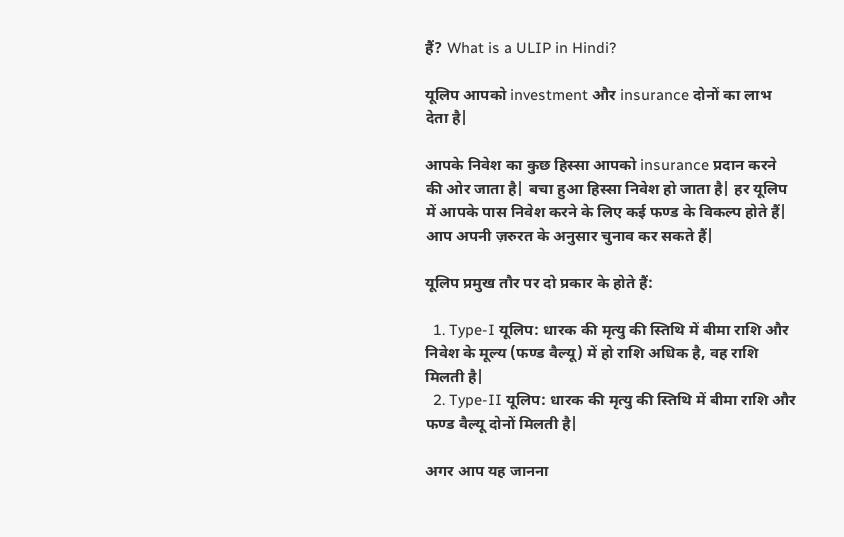हैं? What is a ULIP in Hindi?

यूलिप आपको investment और insurance दोनों का लाभ देता है|

आपके निवेश का कुछ हिस्सा आपको insurance प्रदान करने की ओर जाता है| बचा हुआ हिस्सा निवेश हो जाता है| हर यूलिप में आपके पास निवेश करने के लिए कई फण्ड के विकल्प होते हैं| आप अपनी ज़रुरत के अनुसार चुनाव कर सकते हैं|

यूलिप प्रमुख तौर पर दो प्रकार के होते हैं:

  1. Type-I यूलिप: धारक की मृत्यु की स्तिथि में बीमा राशि और निवेश के मूल्य (फण्ड वैल्यू) में हो राशि अधिक है, वह राशि मिलती है|
  2. Type-II यूलिप: धारक की मृत्यु की स्तिथि में बीमा राशि और फण्ड वैल्यू दोनों मिलती है|

अगर आप यह जानना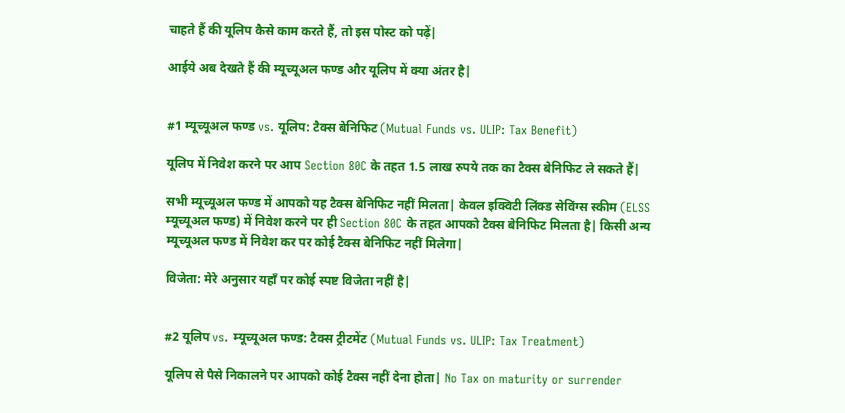चाहते हैं की यूलिप कैसे काम करते हैं, तो इस पोस्ट को पढ़ें|

आईये अब देखते हैं की म्यूच्यूअल फण्ड और यूलिप में क्या अंतर है|


#1 म्यूच्यूअल फण्ड vs. यूलिप: टैक्स बेनिफिट (Mutual Funds vs. ULIP: Tax Benefit)

यूलिप में निवेश करने पर आप Section 80C के तहत 1.5 लाख रुपये तक का टैक्स बेनिफिट ले सकते हैं|

सभी म्यूच्यूअल फण्ड में आपको यह टैक्स बेनिफिट नहीं मिलता| केवल इक्विटी लिंक्ड सेविंग्स स्कीम (ELSS म्यूच्यूअल फण्ड) में निवेश करने पर ही Section 80C के तहत आपको टैक्स बेनिफिट मिलता है| किसी अन्य म्यूच्यूअल फण्ड में निवेश कर पर कोई टैक्स बेनिफिट नहीं मिलेगा|

विजेता: मेरे अनुसार यहाँ पर कोई स्पष्ट विजेता नहीं है|


#2 यूलिप vs. म्यूच्यूअल फण्ड: टैक्स ट्रीटमेंट (Mutual Funds vs. ULIP: Tax Treatment)

यूलिप से पैसे निकालने पर आपको कोई टैक्स नहीं देना होता| No Tax on maturity or surrender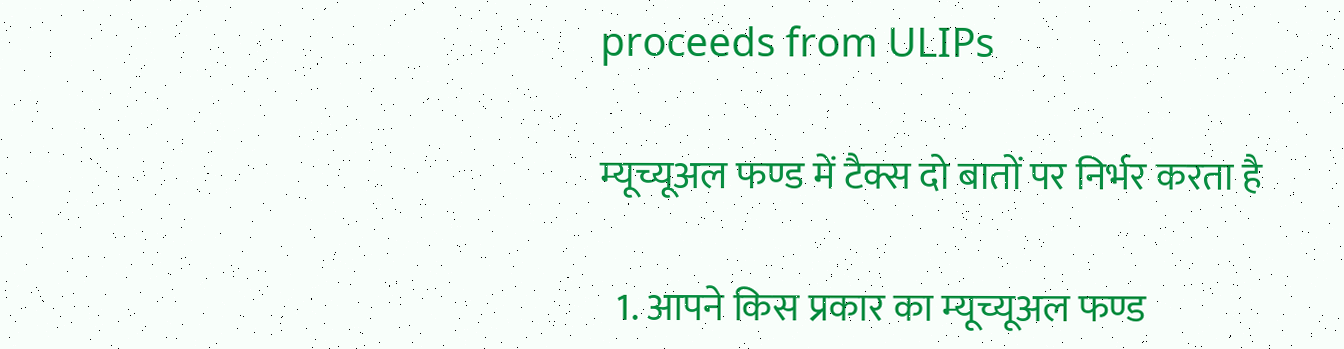proceeds from ULIPs

म्यूच्यूअल फण्ड में टैक्स दो बातों पर निर्भर करता है

  1. आपने किस प्रकार का म्यूच्यूअल फण्ड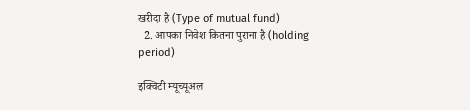खरीदा है (Type of mutual fund)
  2. आपका निवेश कितना पुराना है (holding period)

इक्विटी म्यूच्यूअल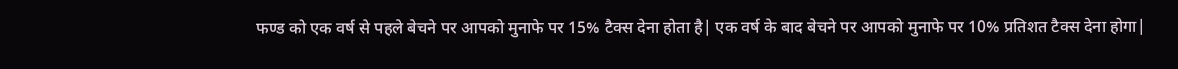फण्ड को एक वर्ष से पहले बेचने पर आपको मुनाफे पर 15% टैक्स देना होता है| एक वर्ष के बाद बेचने पर आपको मुनाफे पर 10% प्रतिशत टैक्स देना होगा|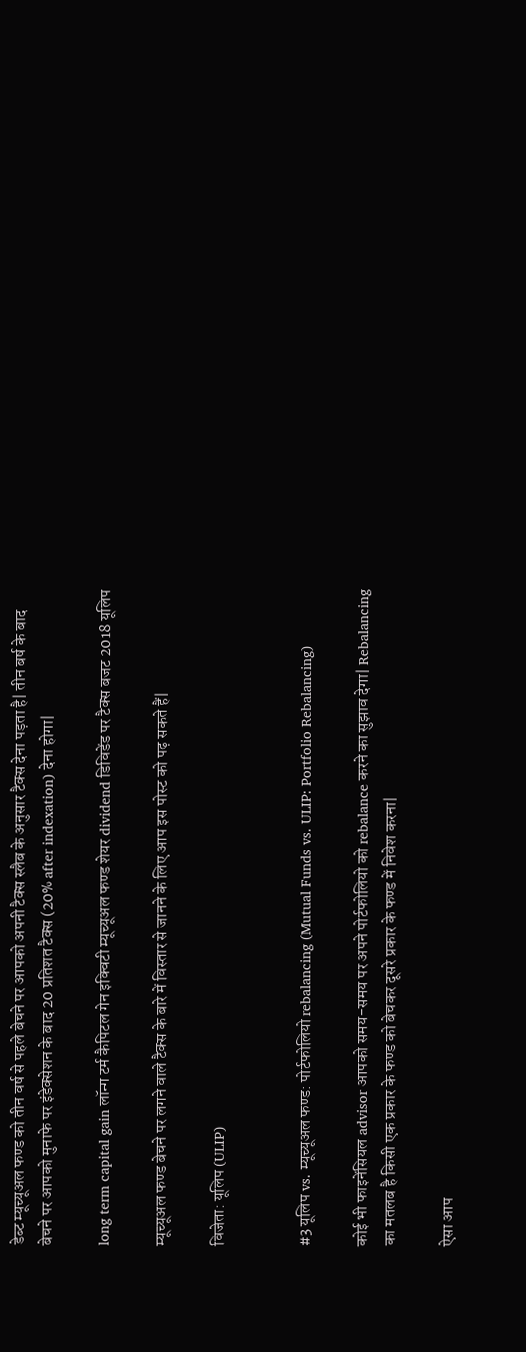डेब्ट म्यूच्यूअल फण्ड को तीन वर्ष से पहले बेचने पर आपको अपनी टैक्स स्लैब के अनुसार टैक्स देना पड़ता है| तीन बर्ष के बाद बेचने पर आपको मुनाफे पर इंडेक्सेशन के बाद 20 प्रतिशत टैक्स (20% after indexation) देना होगा|

long term capital gain लॉन्ग टर्म कैपिटल गेन इक्विटी म्यूच्यूअल फण्ड शेयर dividend डिविडेंड पर टैक्स बजट 2018 यूलिप

म्यूच्यूअल फण्ड बेचने पर लगने वाले टैक्स के बारे में विस्तार से जानने के लिए आप इस पोस्ट को पढ़ सकते हैं|

विजेता: यूलिप (ULIP)


#3 यूलिप vs. म्यूच्यूअल फण्ड: पोर्टफोलियो rebalancing (Mutual Funds vs. ULIP: Portfolio Rebalancing)

कोई भी फाइनेंसियल advisor आपको समय-समय पर अपने पोर्टफोलियो को rebalance करने का सुझाव देगा| Rebalancing का मतलब है किसी एक प्रकार के फण्ड को बेचकर दूसरे प्रकार के फण्ड में निवेश करना|

ऐसा आप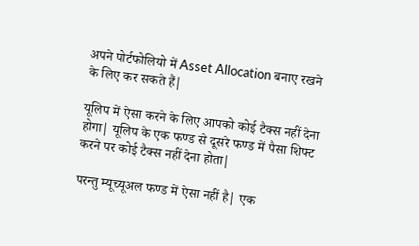अपने पोर्टफोलियो में Asset Allocation बनाए रखने के लिए कर सकते हैं|

यूलिप में ऐसा करने के लिए आपको कोई टैक्स नहीं देना होगा| यूलिप के एक फण्ड से दूसरे फण्ड में पैसा शिफ्ट करने पर कोई टैक्स नहीं देना होता|

परन्तु म्यूच्यूअल फण्ड में ऐसा नहीं है| एक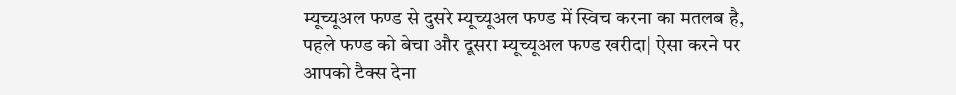म्यूच्यूअल फण्ड से दुसरे म्यूच्यूअल फण्ड में स्विच करना का मतलब है, पहले फण्ड को बेचा और दूसरा म्यूच्यूअल फण्ड खरीदा| ऐसा करने पर आपको टैक्स देना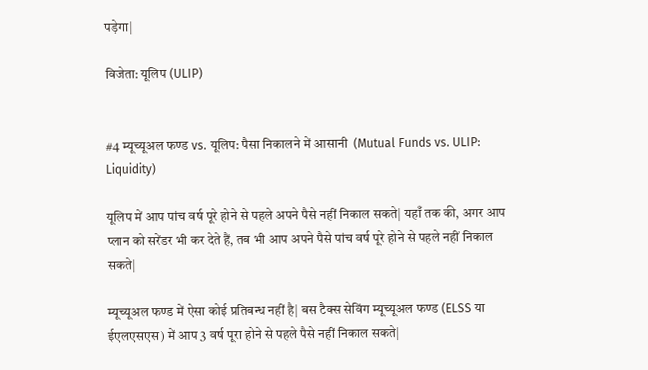पड़ेगा|

विजेता: यूलिप (ULIP)


#4 म्यूच्यूअल फण्ड vs. यूलिप: पैसा निकालने में आसानी  (Mutual Funds vs. ULIP: Liquidity)

यूलिप में आप पांच वर्ष पूरे होने से पहले अपने पैसे नहीं निकाल सकते| यहाँ तक की, अगर आप प्लान को सरेंडर भी कर देते हैं, तब भी आप अपने पैसे पांच वर्ष पूरे होने से पहले नहीं निकाल सकते|

म्यूच्यूअल फण्ड में ऐसा कोई प्रतिबन्ध नहीं है| बस टैक्स सेविंग म्यूच्यूअल फण्ड (ELSS या ईएलएसएस) में आप 3 वर्ष पूरा होने से पहले पैसे नहीं निकाल सकते|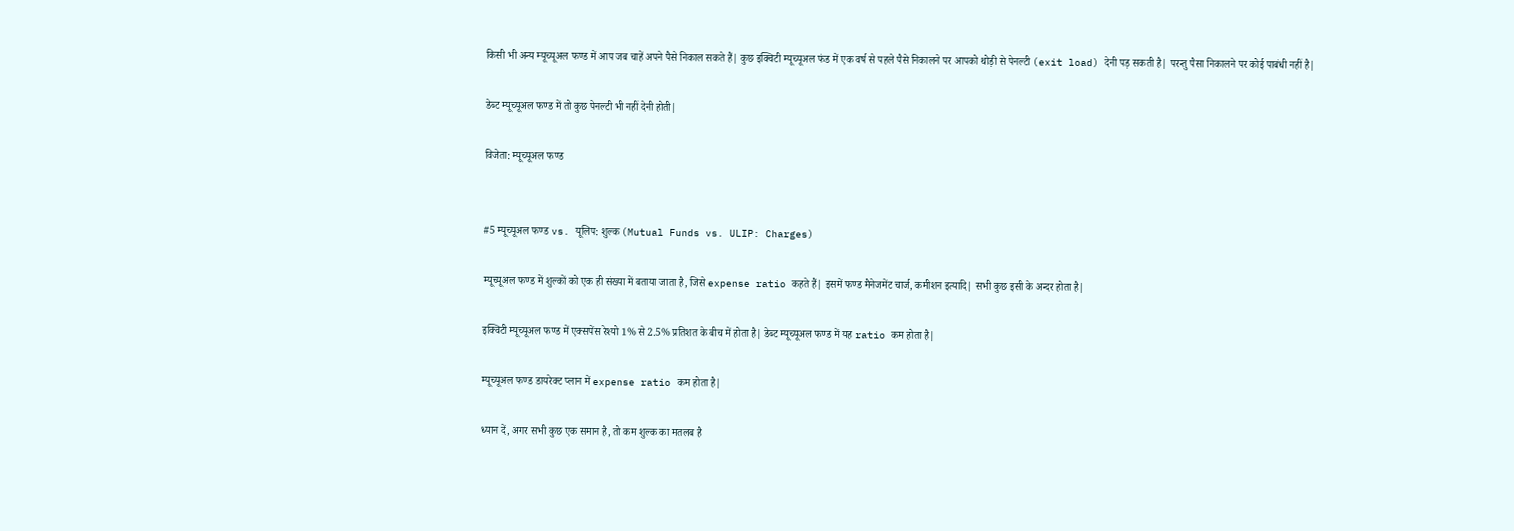किसी भी अन्य म्यूच्यूअल फण्ड में आप जब चाहें अपने पैसे निकाल सकते हैं| कुछ इक्विटी म्यूच्यूअल फंड में एक वर्ष से पहले पैसे निकालने पर आपको थोड़ी से पेनल्टी (exit load) देनी पड़ सकती है| परन्तु पैसा निकालने पर कोई पाबंधी नहीं है|

डेब्ट म्यूच्यूअल फण्ड में तो कुछ पेनल्टी भी नहीं देनी होती|

विजेता: म्यूच्यूअल फण्ड


#5 म्यूच्यूअल फण्ड vs. यूलिप: शुल्क (Mutual Funds vs. ULIP: Charges)

म्यूच्यूअल फण्ड में शुल्कों को एक ही संख्या में बताया जाता है, जिसे expense ratio कहते हैं| इसमें फण्ड मैनेजमेंट चार्ज, कमीशन इत्यादि| सभी कुछ इसी के अन्दर होता है|

इक्विटी म्यूच्यूअल फण्ड में एक्सपेंस रेश्यो 1% से 2.5% प्रतिशत के बीच में होता है| डेब्ट म्यूच्यूअल फण्ड में यह ratio कम होता है|

म्यूच्यूअल फण्ड डायरेक्ट प्लान में expense ratio कम होता है|

ध्यान दें, अगर सभी कुछ एक समान है, तो कम शुल्क का मतलब है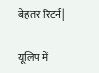बेहतर रिटर्न|

यूलिप में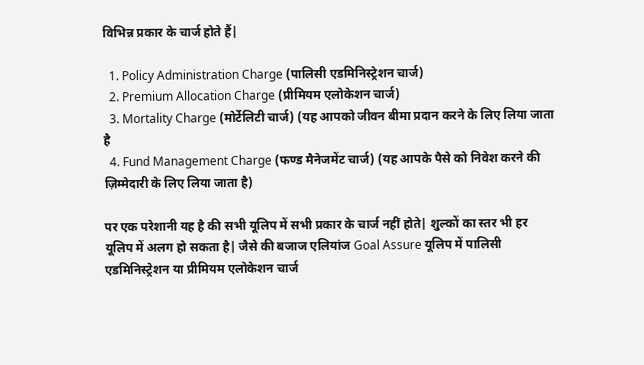विभिन्न प्रकार के चार्ज होते हैं|

  1. Policy Administration Charge (पालिसी एडमिनिस्ट्रेशन चार्ज)
  2. Premium Allocation Charge (प्रीमियम एलोकेशन चार्ज)
  3. Mortality Charge (मोर्टेलिटी चार्ज) (यह आपको जीवन बीमा प्रदान करने के लिए लिया जाता है
  4. Fund Management Charge (फण्ड मैनेजमेंट चार्ज) (यह आपके पैसे को निवेश करने की ज़िम्मेदारी के लिए लिया जाता है)

पर एक परेशानी यह है की सभी यूलिप में सभी प्रकार के चार्ज नहीं होते| शुल्कों का स्तर भी हर यूलिप में अलग हो सकता है| जैसे की बजाज एलियांज Goal Assure यूलिप में पालिसी एडमिनिस्ट्रेशन या प्रीमियम एलोकेशन चार्ज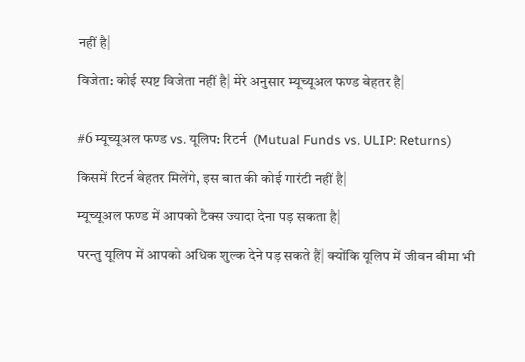नहीं है|

विजेता: कोई स्पष्ट विजेता नहीं है| मेरे अनुसार म्यूच्यूअल फण्ड बेहतर है|


#6 म्यूच्यूअल फण्ड vs. यूलिप: रिटर्न  (Mutual Funds vs. ULIP: Returns)

किसमें रिटर्न बेहतर मिलेंगे, इस बात की कोई गारंटी नहीं है|

म्यूच्यूअल फण्ड में आपको टैक्स ज्यादा देना पड़ सकता है|

परन्तु यूलिप में आपको अधिक शुल्क देने पड़ सकते हैं| क्योंकि यूलिप में जीवन बीमा भी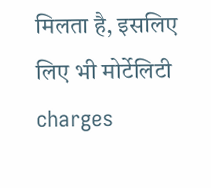मिलता है, इसलिए लिए भी मोर्टेलिटी charges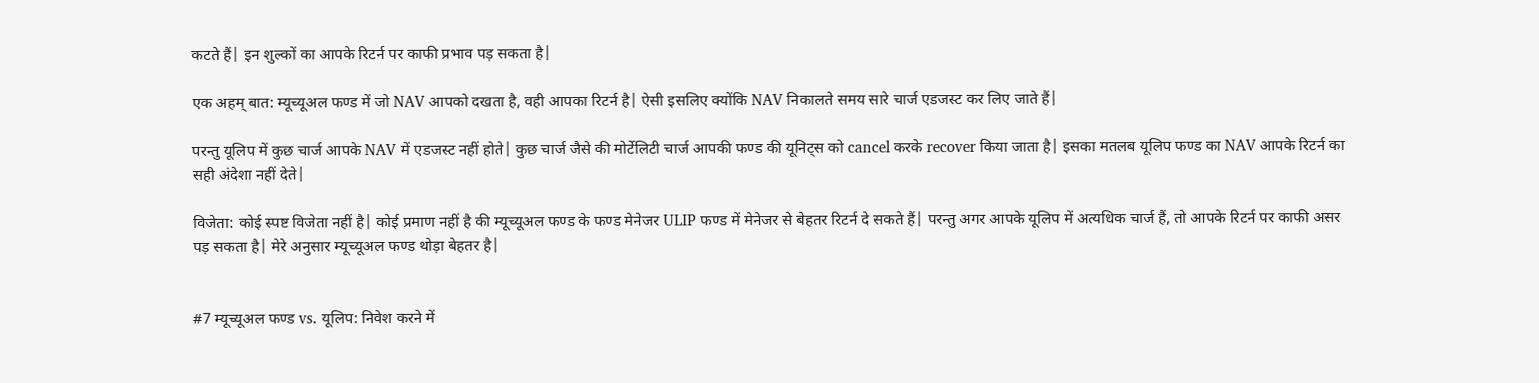कटते हैं| इन शुल्कों का आपके रिटर्न पर काफी प्रभाव पड़ सकता है|

एक अहम् बात: म्यूच्यूअल फण्ड में जो NAV आपको दखता है, वही आपका रिटर्न है| ऐसी इसलिए क्योंकि NAV निकालते समय सारे चार्ज एडजस्ट कर लिए जाते हैं|

परन्तु यूलिप में कुछ चार्ज आपके NAV में एडजस्ट नहीं होते| कुछ चार्ज जैसे की मोर्टेलिटी चार्ज आपकी फण्ड की यूनिट्स को cancel करके recover किया जाता है| इसका मतलब यूलिप फण्ड का NAV आपके रिटर्न का सही अंदेशा नहीं देते|

विजेता: कोई स्पष्ट विजेता नहीं है| कोई प्रमाण नहीं है की म्यूच्यूअल फण्ड के फण्ड मेनेजर ULIP फण्ड में मेनेजर से बेहतर रिटर्न दे सकते हैं| परन्तु अगर आपके यूलिप में अत्यधिक चार्ज हैं, तो आपके रिटर्न पर काफी असर पड़ सकता है| मेरे अनुसार म्यूच्यूअल फण्ड थोड़ा बेहतर है|


#7 म्यूच्यूअल फण्ड vs. यूलिप: निवेश करने में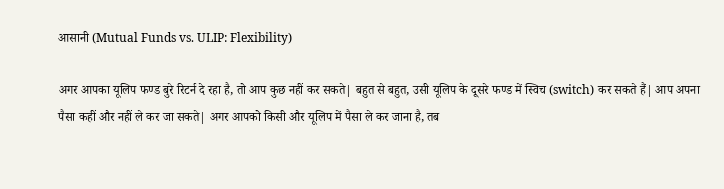आसानी (Mutual Funds vs. ULIP: Flexibility)

अगर आपका यूलिप फण्ड बुरे रिटर्न दे रहा है, तो आप कुछ नहीं कर सकते| बहुत से बहुत, उसी यूलिप के दूसरे फण्ड में स्विच (switch) कर सकते हैं| आप अपना पैसा कहीं और नहीं ले कर जा सकते| अगर आपको किसी और यूलिप में पैसा ले कर जाना है, तब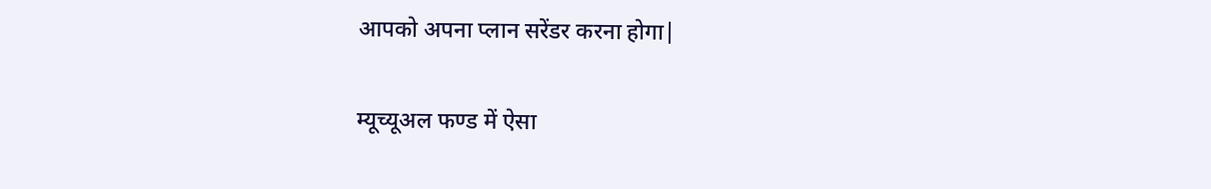आपको अपना प्लान सरेंडर करना होगा|

म्यूच्यूअल फण्ड में ऐसा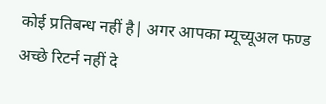कोई प्रतिबन्ध नहीं है| अगर आपका म्यूच्यूअल फण्ड अच्छे रिटर्न नहीं दे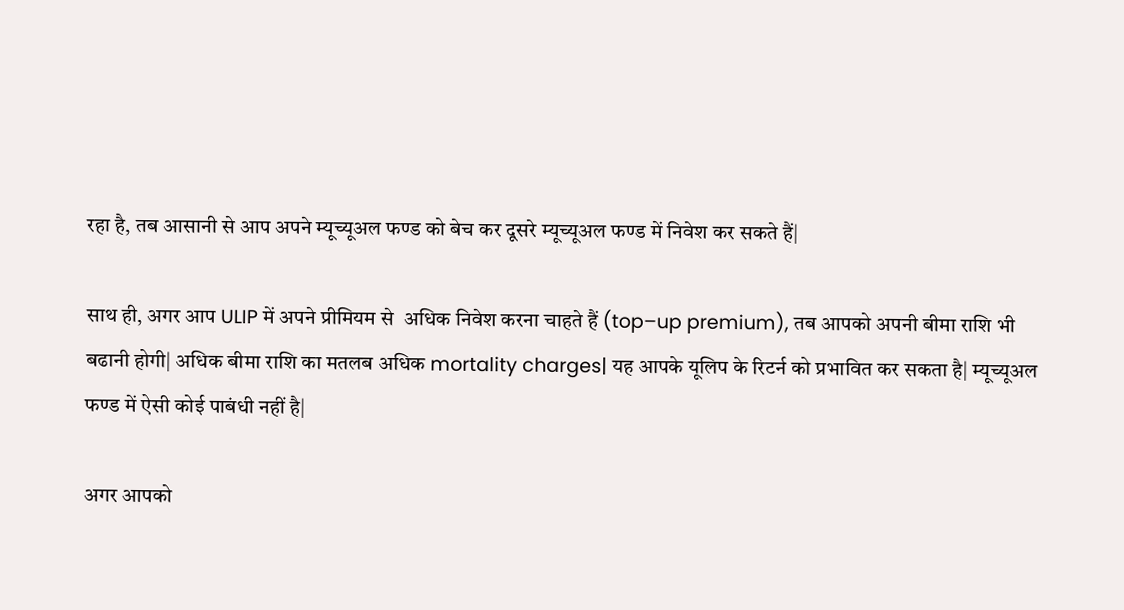रहा है, तब आसानी से आप अपने म्यूच्यूअल फण्ड को बेच कर दूसरे म्यूच्यूअल फण्ड में निवेश कर सकते हैं|

साथ ही, अगर आप ULIP में अपने प्रीमियम से  अधिक निवेश करना चाहते हैं (top–up premium), तब आपको अपनी बीमा राशि भी बढानी होगी| अधिक बीमा राशि का मतलब अधिक mortality charges| यह आपके यूलिप के रिटर्न को प्रभावित कर सकता है| म्यूच्यूअल फण्ड में ऐसी कोई पाबंधी नहीं है|

अगर आपको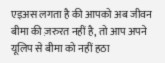एइअस लगता है की आपको अब जीवन बीमा की ज़रुरत नहीं है, तो आप अपने यूलिप से बीमा को नहीं हठा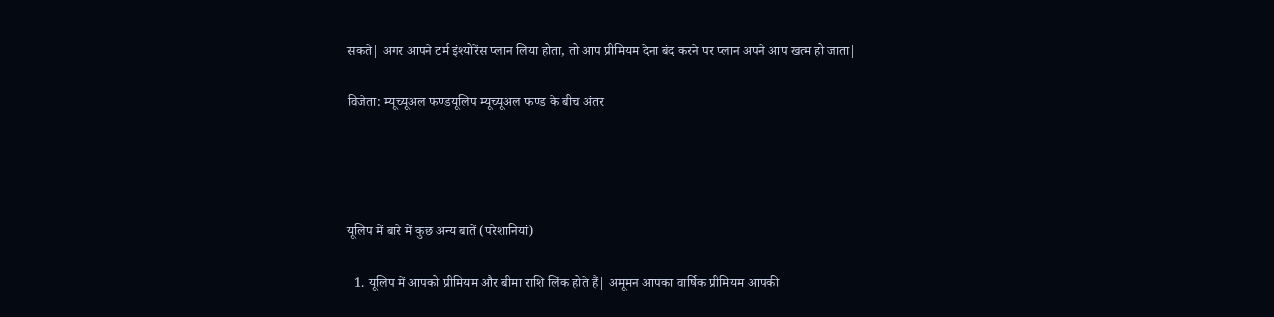सकते| अगर आपने टर्म इंश्योरेंस प्लान लिया होता, तो आप प्रीमियम देना बंद करने पर प्लान अपने आप खत्म हो जाता|

विजेता: म्यूच्यूअल फण्डयूलिप म्यूच्यूअल फण्ड के बीच अंतर




यूलिप में बारे में कुछ अन्य बातें (परेशानियां)

  1. यूलिप में आपको प्रीमियम और बीमा राशि लिंक होते हैं| अमूमन आपका वार्षिक प्रीमियम आपकी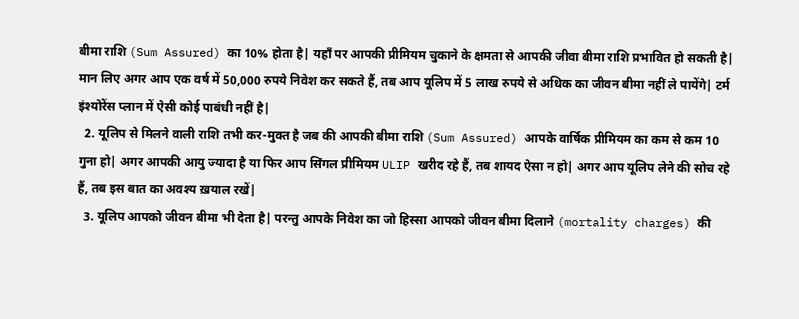बीमा राशि (Sum Assured) का 10% होता है| यहाँ पर आपकी प्रीमियम चुकाने के क्षमता से आपकी जीवा बीमा राशि प्रभावित हो सकती है| मान लिए अगर आप एक वर्ष में 50,000 रुपये निवेश कर सकते हैं, तब आप यूलिप में 5 लाख रुपये से अधिक का जीवन बीमा नहीं ले पायेंगे| टर्म इंश्योरेंस प्लान में ऐसी कोई पाबंधी नहीं है|
  2. यूलिप से मिलने वाली राशि तभी कर-मुक्त है जब की आपकी बीमा राशि (Sum Assured) आपके वार्षिक प्रीमियम का कम से कम 10 गुना हो| अगर आपकी आयु ज्यादा है या फिर आप सिंगल प्रीमियम ULIP खरीद रहे हैं, तब शायद ऐसा न हो| अगर आप यूलिप लेने की सोच रहे हैं, तब इस बात का अवश्य ख़याल रखें|
  3. यूलिप आपको जीवन बीमा भी देता है| परन्तु आपके निवेश का जो हिस्सा आपको जीवन बीमा दिलाने (mortality charges) की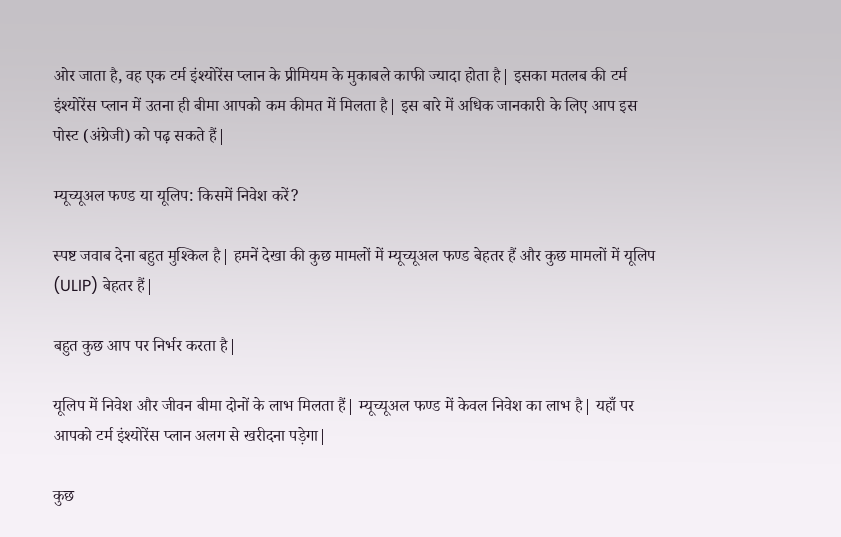ओर जाता है, वह एक टर्म इंश्योरेंस प्लान के प्रीमियम के मुकाबले काफी ज्यादा होता है| इसका मतलब की टर्म इंश्योरेंस प्लान में उतना ही बीमा आपको कम कीमत में मिलता है| इस बारे में अधिक जानकारी के लिए आप इस पोस्ट (अंग्रेजी) को पढ़ सकते हैं|

म्यूच्यूअल फण्ड या यूलिप: किसमें निवेश करें?

स्पष्ट जवाब देना बहुत मुश्किल है| हमनें देखा की कुछ मामलों में म्यूच्यूअल फण्ड बेहतर हैं और कुछ मामलों में यूलिप (ULIP) बेहतर हैं|

बहुत कुछ आप पर निर्भर करता है|

यूलिप में निवेश और जीवन बीमा दोनों के लाभ मिलता हैं| म्यूच्यूअल फण्ड में केवल निवेश का लाभ है| यहाँ पर आपको टर्म इंश्योरेंस प्लान अलग से खरीदना पड़ेगा|

कुछ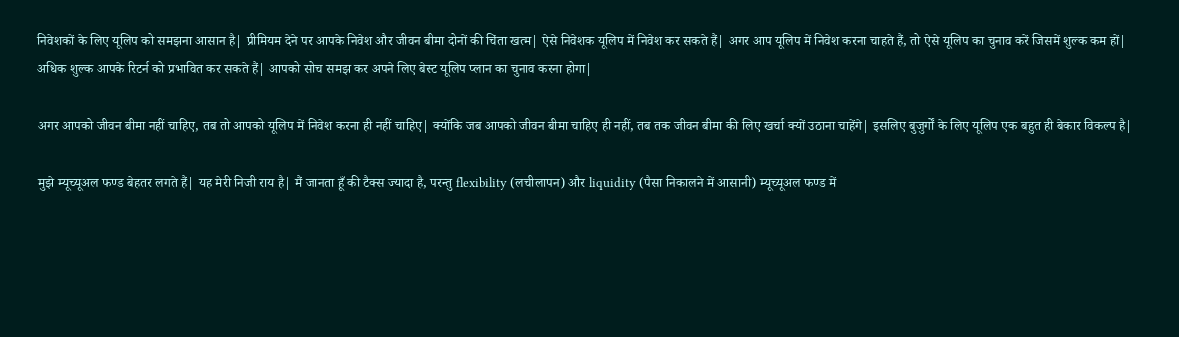निवेशकों के लिए यूलिप को समझना आसान है| प्रीमियम देने पर आपके निवेश और जीवन बीमा दोनों की चिंता खत्म| ऐसे निवेशक यूलिप में निवेश कर सकते हैं| अगर आप यूलिप में निवेश करना चाहते हैं, तो ऐसे यूलिप का चुनाव करें जिसमें शुल्क कम हों| अधिक शुल्क आपके रिटर्न को प्रभावित कर सकते हैं| आपको सोच समझ कर अपने लिए बेस्ट यूलिप प्लान का चुनाव करना होगा|

अगर आपको जीवन बीमा नहीं चाहिए, तब तो आपको यूलिप में निवेश करना ही नहीं चाहिए| क्योंकि जब आपको जीवन बीमा चाहिए ही नहीं, तब तक जीवन बीमा की लिए खर्चा क्यों उठाना चाहेंगे| इसलिए बुजुर्गों के लिए यूलिप एक बहुत ही बेकार विकल्प है|

मुझे म्यूच्यूअल फण्ड बेहतर लगते हैं| यह मेरी निजी राय है| मैं जानता हूँ की टैक्स ज्यादा है, परन्तु flexibility (लचीलापन) और liquidity (पैसा निकालने में आसानी) म्यूच्यूअल फण्ड में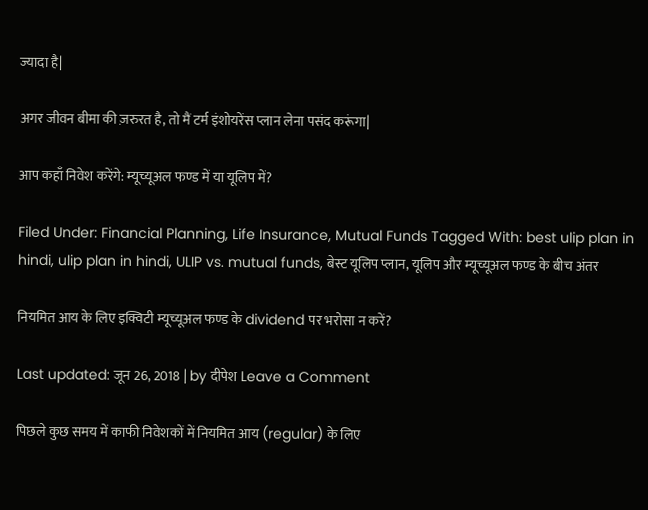ज्यादा है|

अगर जीवन बीमा की ज़रुरत है, तो मैं टर्म इंशोयरेंस प्लान लेना पसंद करूंगा|

आप कहाँ निवेश करेंगे: म्यूच्यूअल फण्ड में या यूलिप में?

Filed Under: Financial Planning, Life Insurance, Mutual Funds Tagged With: best ulip plan in hindi, ulip plan in hindi, ULIP vs. mutual funds, बेस्ट यूलिप प्लान, यूलिप और म्यूच्यूअल फण्ड के बीच अंतर

नियमित आय के लिए इक्विटी म्यूच्यूअल फण्ड के dividend पर भरोसा न करें?

Last updated: जून 26, 2018 | by दीपेश Leave a Comment

पिछले कुछ समय में काफी निवेशकों में नियमित आय (regular) के लिए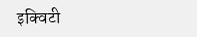इक्विटी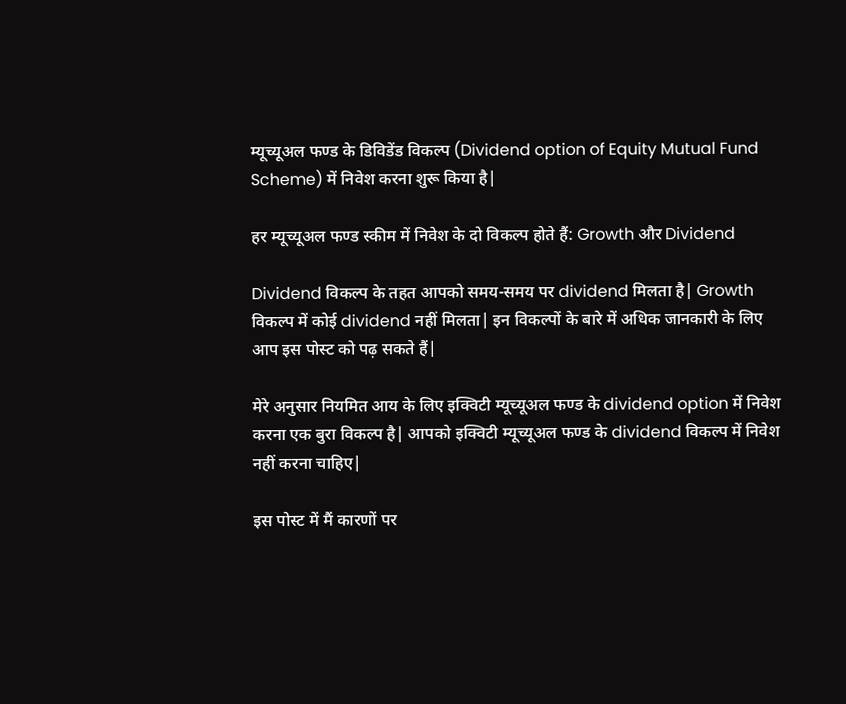म्यूच्यूअल फण्ड के डिविडेंड विकल्प (Dividend option of Equity Mutual Fund Scheme) में निवेश करना शुरू किया है|

हर म्यूच्यूअल फण्ड स्कीम में निवेश के दो विकल्प होते हैं: Growth और Dividend

Dividend विकल्प के तहत आपको समय-समय पर dividend मिलता है| Growth विकल्प में कोई dividend नहीं मिलता| इन विकल्पों के बारे में अधिक जानकारी के लिए आप इस पोस्ट को पढ़ सकते हैं|

मेरे अनुसार नियमित आय के लिए इक्विटी म्यूच्यूअल फण्ड के dividend option में निवेश करना एक बुरा विकल्प है| आपको इक्विटी म्यूच्यूअल फण्ड के dividend विकल्प में निवेश नहीं करना चाहिए|

इस पोस्ट में मैं कारणों पर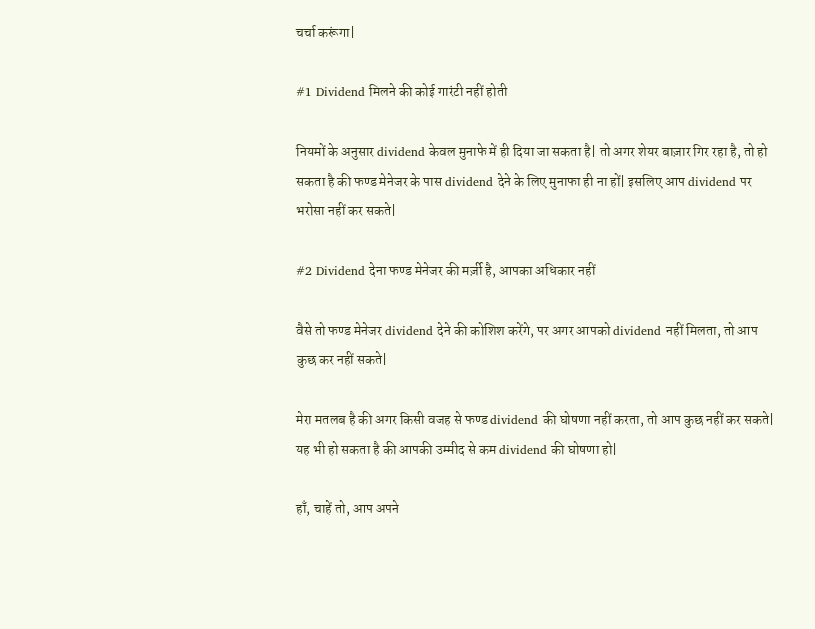चर्चा करूंगा|

#1 Dividend मिलने की कोई गारंटी नहीं होती

नियमों के अनुसार dividend केवल मुनाफे में ही दिया जा सकता है| तो अगर शेयर बाज़ार गिर रहा है, तो हो सकता है की फण्ड मेनेजर के पास dividend देने के लिए मुनाफा ही ना हों| इसलिए आप dividend पर भरोसा नहीं कर सकते|

#2 Dividend देना फण्ड मेनेजर की मर्ज़ी है, आपका अधिकार नहीं

वैसे तो फण्ड मेनेजर dividend देने की कोशिश करेंगे, पर अगर आपको dividend नहीं मिलता, तो आप कुछ कर नहीं सकते|

मेरा मतलब है की अगर किसी वजह से फण्ड dividend की घोषणा नहीं करता, तो आप कुछ नहीं कर सकते| यह भी हो सकता है की आपकी उम्मीद से कम dividend की घोषणा हो|

हाँ, चाहें तो, आप अपने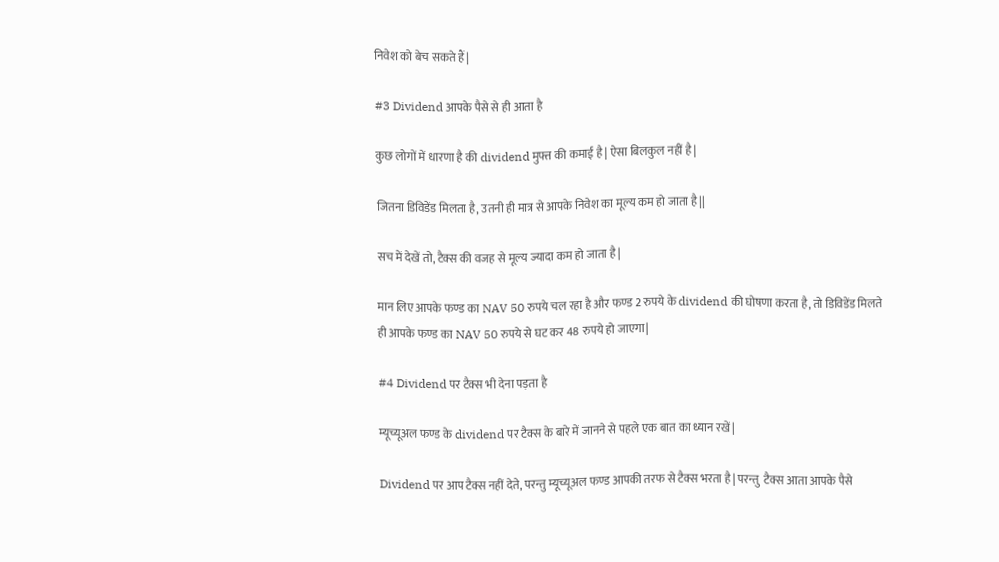निवेश को बेच सकते हैं|

#3 Dividend आपके पैसे से ही आता है

कुछ लोगों में धारणा है की dividend मुफ्त की कमाई है| ऐसा बिलकुल नहीं है|

जितना डिविडेंड मिलता है, उतनी ही मात्र से आपके निवेश का मूल्य कम हो जाता है||

सच में देखें तो, टैक्स की वजह से मूल्य ज्यादा कम हो जाता है|

मान लिए आपके फण्ड का NAV 50 रुपये चल रहा है और फण्ड 2 रुपये के dividend की घोषणा करता है, तो डिविडेंड मिलते ही आपके फण्ड का NAV 50 रुपये से घट कर 48 रुपये हो जाएगा|

#4 Dividend पर टैक्स भी देना पड़ता है

म्यूच्यूअल फण्ड के dividend पर टैक्स के बारे में जानने से पहले एक बात का ध्यान रखें|

Dividend पर आप टैक्स नहीं देते, परन्तु म्यूच्यूअल फण्ड आपकी तरफ से टैक्स भरता है| परन्तु  टैक्स आता आपके पैसे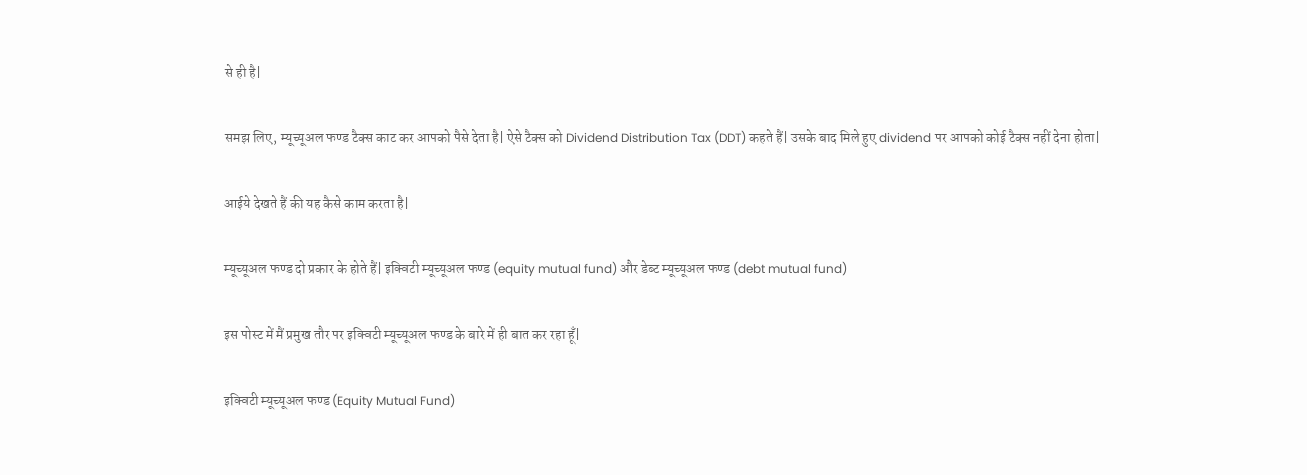से ही है|

समझ लिए, म्यूच्यूअल फण्ड टैक्स काट कर आपको पैसे देता है| ऐसे टैक्स को Dividend Distribution Tax (DDT) कहते हैं| उसके बाद मिले हुए dividend पर आपको कोई टैक्स नहीं देना होता|

आईये देखते हैं की यह कैसे काम करता है|

म्यूच्यूअल फण्ड दो प्रकार के होते हैं| इक्विटी म्यूच्यूअल फण्ड (equity mutual fund) और डेब्ट म्यूच्यूअल फण्ड (debt mutual fund)

इस पोस्ट में मैं प्रमुख तौर पर इक्विटी म्यूच्यूअल फण्ड के बारे में ही बात कर रहा हूँ|

इक्विटी म्यूच्यूअल फण्ड (Equity Mutual Fund)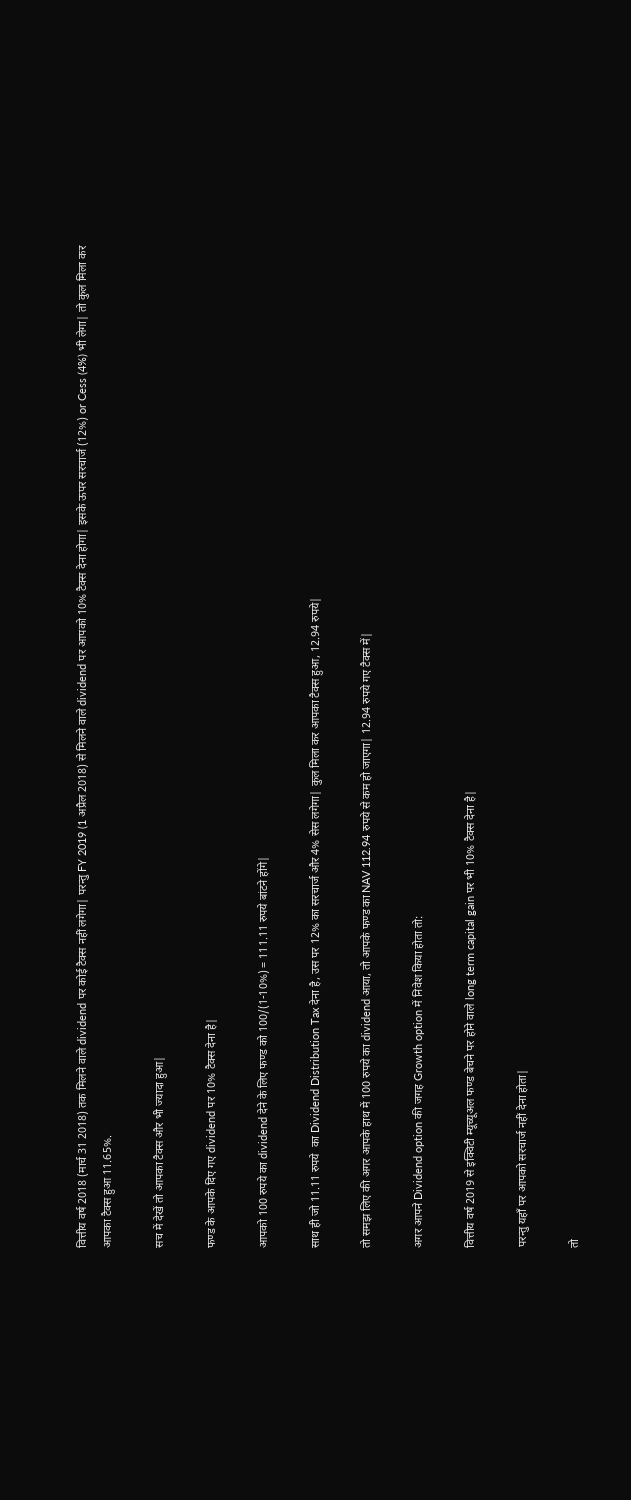वित्तीय वर्ष 2018 (मार्च 31 2018) तक मिलने वाले dividend पर कोई टैक्स नहीं लगेगा| परन्तु FY 2019 (1 अप्रैल 2018) से मिलने वाले dividend पर आपको 10% टैक्स देना होगा| इसके ऊपर सरचार्ज (12%) or Cess (4%) भी लेगा| तो कुल मिला कर आपका टैक्स हुआ 11.65%.

सच में देखें तो आपका टैक्स और भी ज्यादा हुआ|

फण्ड के आपके दिए गए dividend पर 10% टैक्स देना है|

आपको 100 रुपये का dividend देने के लिए फण्ड को 100/(1-10%) = 111.11 रुपये बांटने होंगे|

साथ ही जो 11.11 रुपये  का Dividend Distribution Tax देना है, उस पर 12% का सरचार्ज और 4% सेस लगेगा| कुल मिला कर आपका टैक्स हुआ, 12.94 रुपये|

तो समझ लिए की अगर आपके हाथ में 100 रुपये का dividend आया, तो आपके फण्ड का NAV 112.94 रुपये से कम हो जाएगा| 12.94 रुपये गए टैक्स में|

अगर आपने Dividend option की जगह Growth option में निवेश किया होता तो:

वित्तीय वर्ष 2019 से इक्विटी म्यूच्यूअल फण्ड बेचने पर होने वाले long term capital gain पर भी 10% टैक्स देना है|

परन्तु यहाँ पर आपको सरचार्ज नहीं देना होता|

तो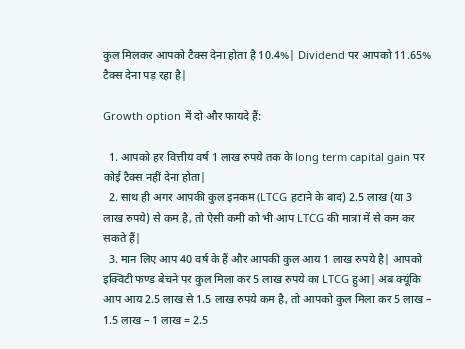कुल मिलकर आपको टैक्स देना होता है 10.4%| Dividend पर आपको 11.65% टैक्स देना पड़ रहा है|

Growth option में दो और फायदे हैं:

  1. आपको हर वित्तीय वर्ष 1 लाख रुपये तक के long term capital gain पर कोई टैक्स नहीं देना होता|
  2. साथ ही अगर आपकी कुल इनकम (LTCG हटाने के बाद) 2.5 लाख (या 3 लाख रुपये) से कम है, तो ऐसी कमी को भी आप LTCG की मात्रा में से कम कर सकते हैं|
  3. मान लिए आप 40 वर्ष के हैं और आपकी कुल आय 1 लाख रुपये है| आपको इक्विटी फण्ड बेचने पर कुल मिला कर 5 लाख रुपये का LTCG हुआ| अब क्यूंकि आप आय 2.5 लाख से 1.5 लाख रुपये कम है, तो आपको कुल मिला कर 5 लाख – 1.5 लाख – 1 लाख = 2.5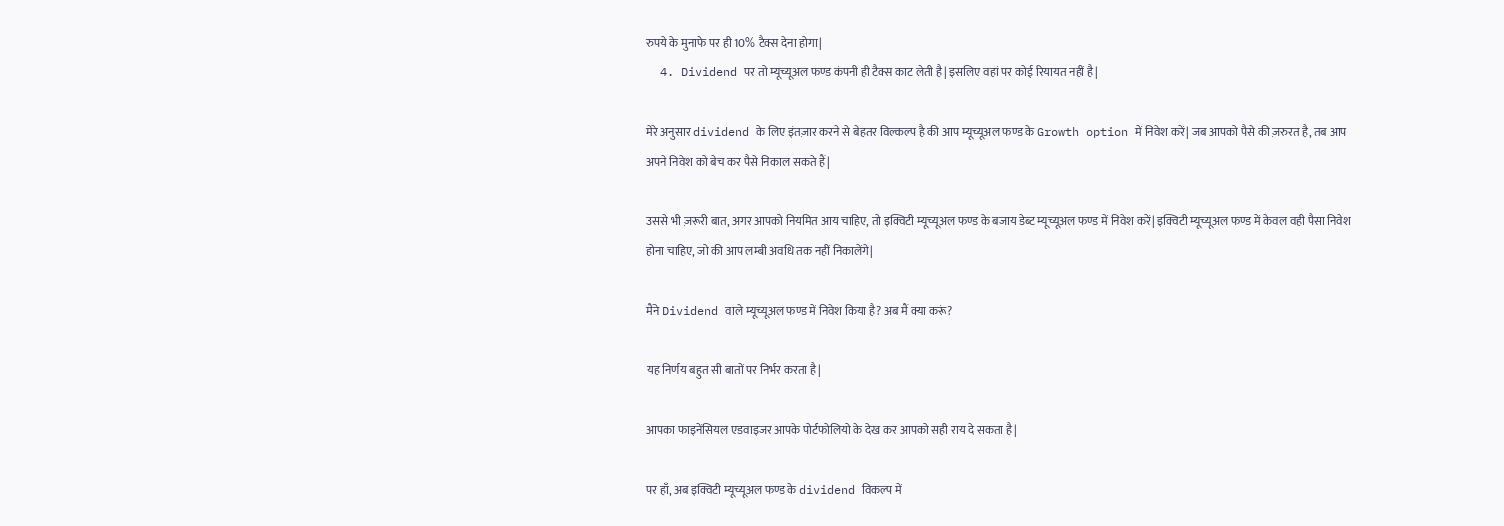रुपये के मुनाफे पर ही 10% टैक्स देना होगा|
  4. Dividend पर तो म्यूच्यूअल फण्ड कंपनी ही टैक्स काट लेती है| इसलिए वहां पर कोई रियायत नहीं है|

मेरे अनुसार dividend के लिए इंतज़ार करने से बेहतर विल्कल्प है की आप म्यूच्यूअल फण्ड के Growth option में निवेश करें| जब आपको पैसे की ज़रुरत है, तब आप अपने निवेश को बेच कर पैसे निकाल सकते हैं|

उससे भी ज़रूरी बात, अगर आपको नियमित आय चाहिए, तो इक्विटी म्यूच्यूअल फण्ड के बजाय डेब्ट म्यूच्यूअल फण्ड में निवेश करें| इक्विटी म्यूच्यूअल फण्ड में केवल वही पैसा निवेश होना चाहिए, जो की आप लम्बी अवधि तक नहीं निकालेंगे|

मैंने Dividend वाले म्यूच्यूअल फण्ड में निवेश किया है? अब मैं क्या करूं?

यह निर्णय बहुत सी बातों पर निर्भर करता है|

आपका फाइनेंसियल एडवाइजर आपके पोर्टफोलियो के देख कर आपको सही राय दे सकता है|

पर हाँ, अब इक्विटी म्यूच्यूअल फण्ड के dividend विकल्प में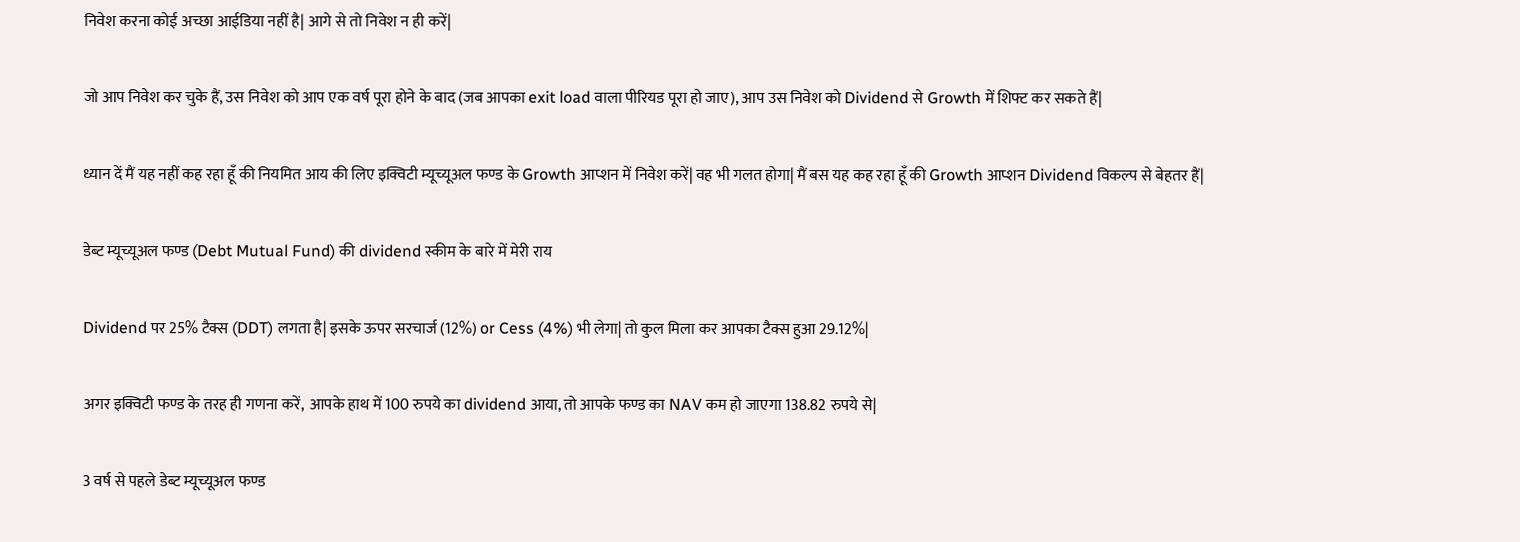निवेश करना कोई अच्छा आईडिया नहीं है| आगे से तो निवेश न ही करें|

जो आप निवेश कर चुके हैं, उस निवेश को आप एक वर्ष पूरा होने के बाद (जब आपका exit load वाला पीरियड पूरा हो जाए), आप उस निवेश को Dividend से Growth में शिफ्ट कर सकते हैं|

ध्यान दें मैं यह नहीं कह रहा हूँ की नियमित आय की लिए इक्विटी म्यूच्यूअल फण्ड के Growth आप्शन में निवेश करें| वह भी गलत होगा| मैं बस यह कह रहा हूँ की Growth आप्शन Dividend विकल्प से बेहतर हैं|

डेब्ट म्यूच्यूअल फण्ड (Debt Mutual Fund) की dividend स्कीम के बारे में मेरी राय

Dividend पर 25% टैक्स (DDT) लगता है| इसके ऊपर सरचार्ज (12%) or Cess (4%) भी लेगा| तो कुल मिला कर आपका टैक्स हुआ 29.12%|

अगर इक्विटी फण्ड के तरह ही गणना करें,  आपके हाथ में 100 रुपये का dividend आया, तो आपके फण्ड का NAV कम हो जाएगा 138.82 रुपये से|

3 वर्ष से पहले डेब्ट म्यूच्यूअल फण्ड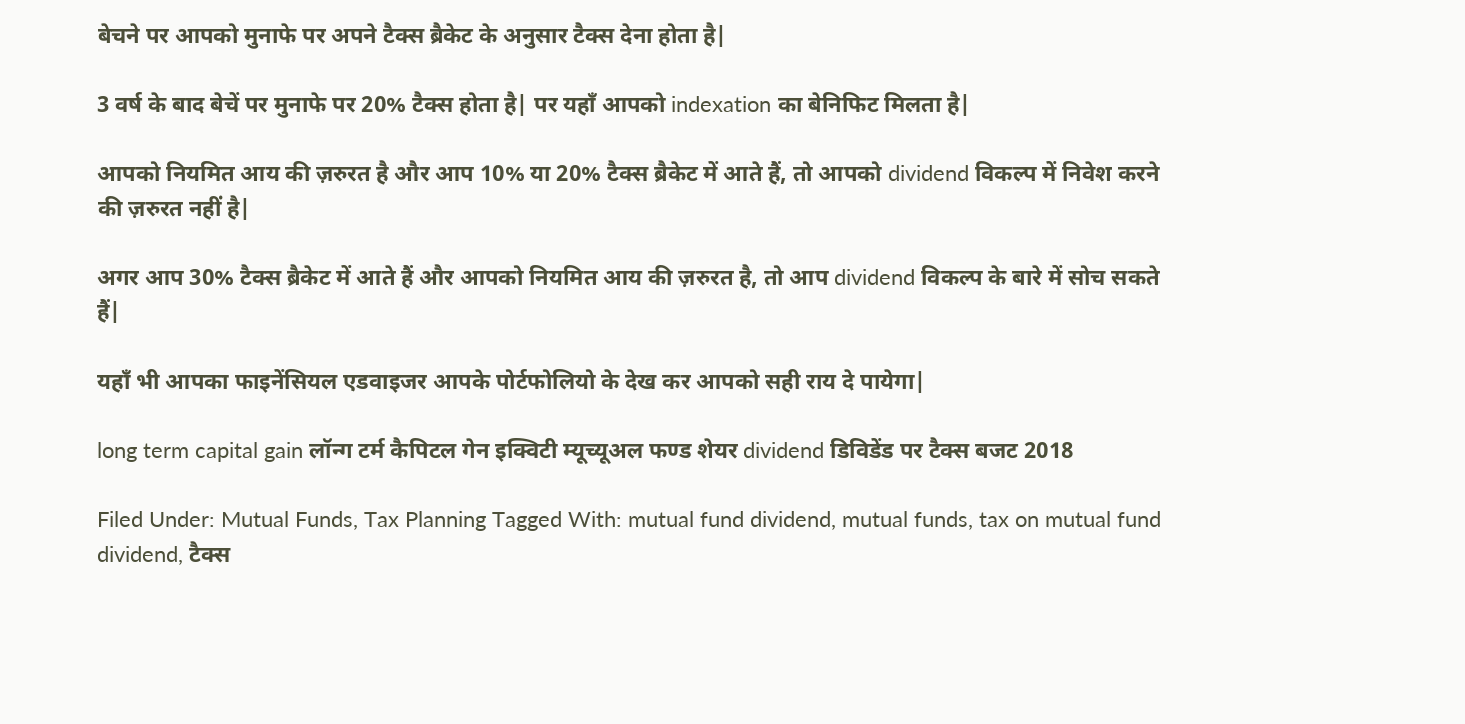बेचने पर आपको मुनाफे पर अपने टैक्स ब्रैकेट के अनुसार टैक्स देना होता है|

3 वर्ष के बाद बेचें पर मुनाफे पर 20% टैक्स होता है| पर यहाँ आपको indexation का बेनिफिट मिलता है|

आपको नियमित आय की ज़रुरत है और आप 10% या 20% टैक्स ब्रैकेट में आते हैं, तो आपको dividend विकल्प में निवेश करने की ज़रुरत नहीं है|

अगर आप 30% टैक्स ब्रैकेट में आते हैं और आपको नियमित आय की ज़रुरत है, तो आप dividend विकल्प के बारे में सोच सकते हैं|

यहाँ भी आपका फाइनेंसियल एडवाइजर आपके पोर्टफोलियो के देख कर आपको सही राय दे पायेगा|

long term capital gain लॉन्ग टर्म कैपिटल गेन इक्विटी म्यूच्यूअल फण्ड शेयर dividend डिविडेंड पर टैक्स बजट 2018

Filed Under: Mutual Funds, Tax Planning Tagged With: mutual fund dividend, mutual funds, tax on mutual fund dividend, टैक्स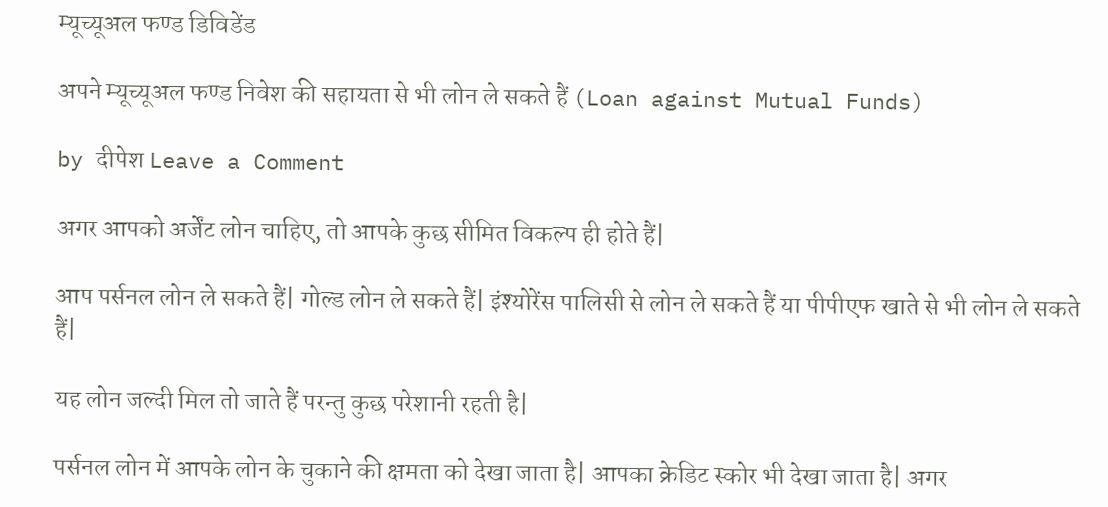म्यूच्यूअल फण्ड डिविडेंड

अपने म्यूच्यूअल फण्ड निवेश की सहायता से भी लोन ले सकते हैं (Loan against Mutual Funds)

by दीपेश Leave a Comment

अगर आपको अर्जेंट लोन चाहिए, तो आपके कुछ सीमित विकल्प ही होते हैं|

आप पर्सनल लोन ले सकते हैं| गोल्ड लोन ले सकते हैं| इंश्योरेंस पालिसी से लोन ले सकते हैं या पीपीएफ खाते से भी लोन ले सकते हैं|

यह लोन जल्दी मिल तो जाते हैं परन्तु कुछ परेशानी रहती है|

पर्सनल लोन में आपके लोन के चुकाने की क्षमता को देखा जाता है| आपका क्रेडिट स्कोर भी देखा जाता है| अगर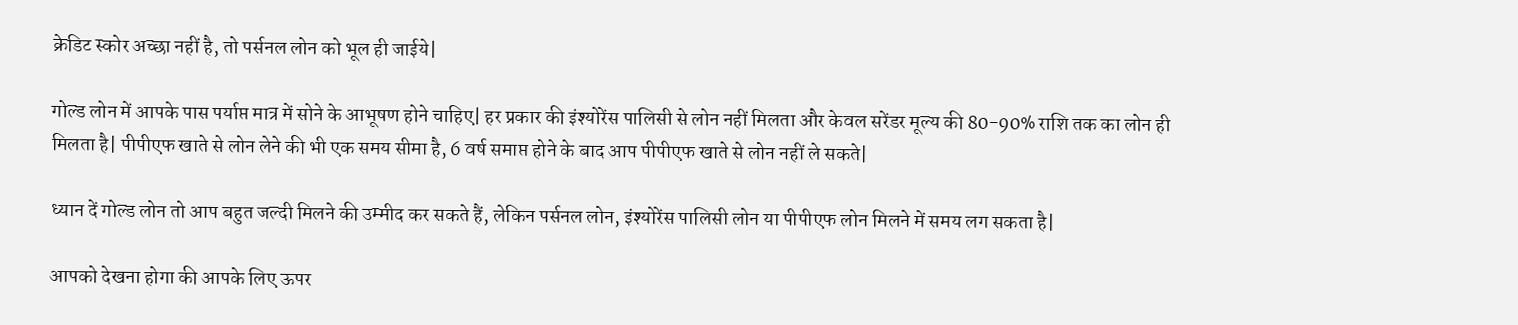क्रेडिट स्कोर अच्छा नहीं है, तो पर्सनल लोन को भूल ही जाईये|

गोल्ड लोन में आपके पास पर्याप्त मात्र में सोने के आभूषण होने चाहिए| हर प्रकार की इंश्योरेंस पालिसी से लोन नहीं मिलता और केवल सरेंडर मूल्य की 80-90% राशि तक का लोन ही मिलता है| पीपीएफ खाते से लोन लेने की भी एक समय सीमा है, 6 वर्ष समाप्त होने के बाद आप पीपीएफ खाते से लोन नहीं ले सकते|

ध्यान दें गोल्ड लोन तो आप बहुत जल्दी मिलने की उम्मीद कर सकते हैं, लेकिन पर्सनल लोन, इंश्योरेंस पालिसी लोन या पीपीएफ लोन मिलने में समय लग सकता है|

आपको देखना होगा की आपके लिए ऊपर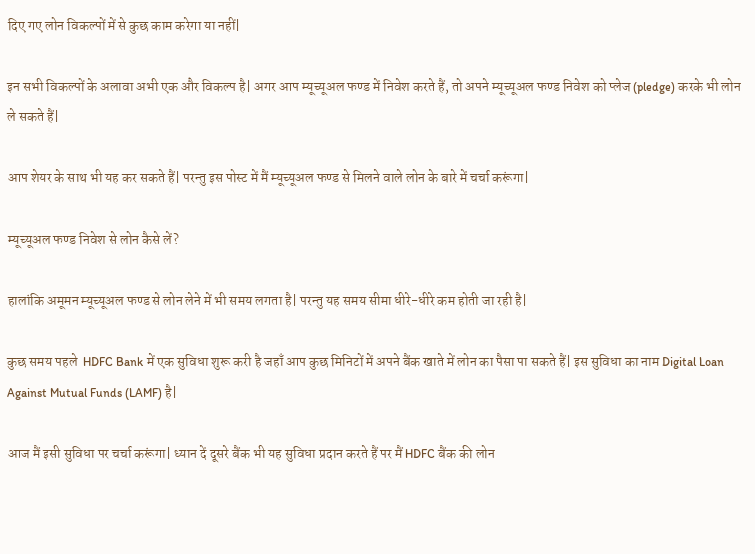दिए गए लोन विकल्पों में से कुछ काम करेगा या नहीं|

इन सभी विकल्पों के अलावा अभी एक और विकल्प है| अगर आप म्यूच्यूअल फण्ड में निवेश करते हैं, तो अपने म्यूच्यूअल फण्ड निवेश को प्लेज (pledge) करके भी लोन ले सकते हैं|

आप शेयर के साथ भी यह कर सकते हैं| परन्तु इस पोस्ट में मैं म्यूच्यूअल फण्ड से मिलने वाले लोन के बारे में चर्चा करूंगा|

म्यूच्यूअल फण्ड निवेश से लोन कैसे लें?

हालांकि अमूमन म्यूच्यूअल फण्ड से लोन लेने में भी समय लगता है| परन्तु यह समय सीमा धीरे-धीरे कम होती जा रही है|

कुछ समय पहले  HDFC Bank में एक सुविधा शुरू करी है जहाँ आप कुछ मिनिटों में अपने बैंक खाते में लोन का पैसा पा सकते हैं| इस सुविधा का नाम Digital Loan Against Mutual Funds (LAMF) है|

आज मैं इसी सुविधा पर चर्चा करूंगा| ध्यान दें दूसरे बैंक भी यह सुविधा प्रदान करते हैं पर मैं HDFC बैंक की लोन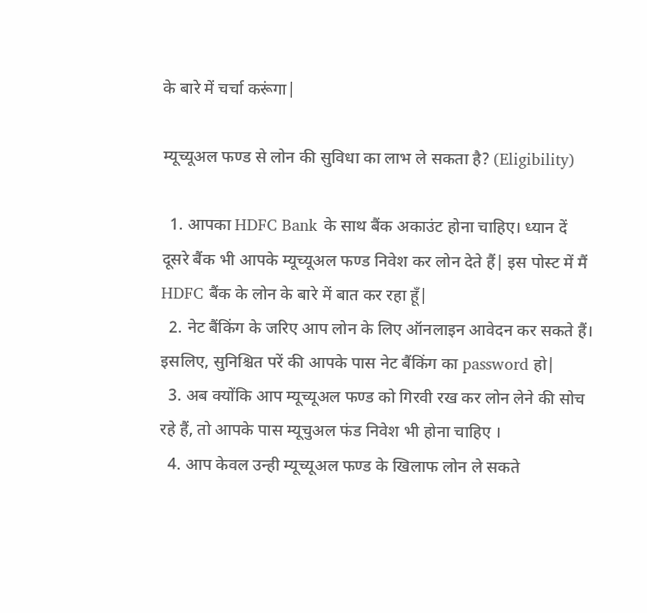के बारे में चर्चा करूंगा|

म्यूच्यूअल फण्ड से लोन की सुविधा का लाभ ले सकता है? (Eligibility)

  1. आपका HDFC Bank के साथ बैंक अकाउंट होना चाहिए। ध्यान दें दूसरे बैंक भी आपके म्यूच्यूअल फण्ड निवेश कर लोन देते हैं| इस पोस्ट में मैं HDFC बैंक के लोन के बारे में बात कर रहा हूँ|
  2. नेट बैंकिंग के जरिए आप लोन के लिए ऑनलाइन आवेदन कर सकते हैं। इसलिए, सुनिश्चित परें की आपके पास नेट बैंकिंग का password हो|
  3. अब क्योंकि आप म्यूच्यूअल फण्ड को गिरवी रख कर लोन लेने की सोच रहे हैं, तो आपके पास म्यूचुअल फंड निवेश भी होना चाहिए ।
  4. आप केवल उन्ही म्यूच्यूअल फण्ड के खिलाफ लोन ले सकते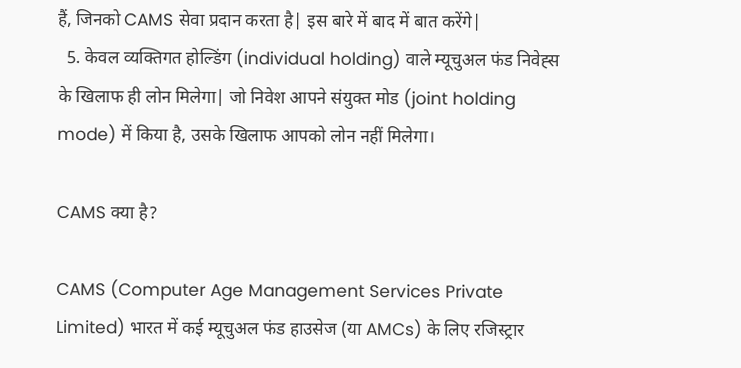हैं, जिनको CAMS सेवा प्रदान करता है| इस बारे में बाद में बात करेंगे|
  5. केवल व्यक्तिगत होल्डिंग (individual holding) वाले म्यूचुअल फंड निवेह्स के खिलाफ ही लोन मिलेगा| जो निवेश आपने संयुक्त मोड (joint holding mode) में किया है, उसके खिलाफ आपको लोन नहीं मिलेगा।

CAMS क्या है?

CAMS (Computer Age Management Services Private Limited) भारत में कई म्यूचुअल फंड हाउसेज (या AMCs) के लिए रजिस्ट्रार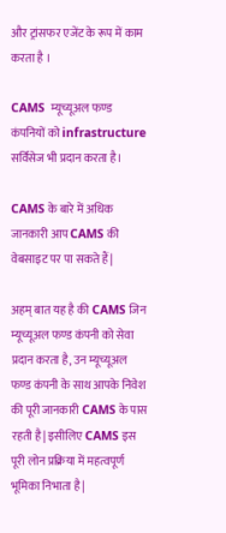और ट्रांसफर एजेंट के रूप में काम करता है ।

CAMS  म्यूच्यूअल फण्ड कंपनियों को infrastructure सर्विसेज भी प्रदान करता है।

CAMS के बारे में अधिक जानकारी आप CAMS की वेबसाइट पर पा सकते हैं|

अहम् बात यह है की CAMS जिन म्यूच्यूअल फण्ड कंपनी को सेवा प्रदान करता है, उन म्यूच्यूअल फण्ड कंपनी के साथ आपके निवेश की पूरी जानकारी CAMS के पास रहती है| इसीलिए CAMS इस पूरी लोन प्रक्रिया में महत्वपूर्ण भूमिका निभाता है|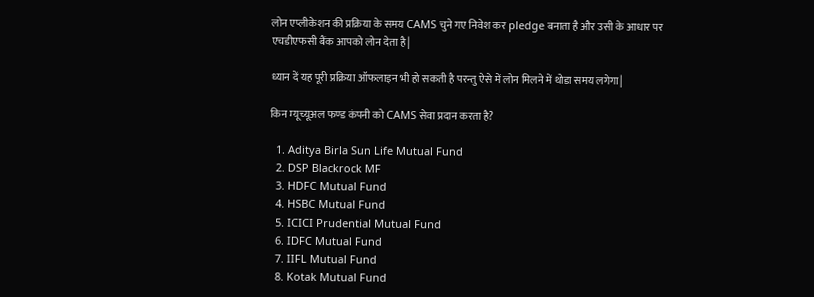लोन एप्लीकेशन की प्रक्रिया के समय CAMS चुने गए निवेश कर pledge बनाता है और उसी के आधार पर एचडीएफसी बैंक आपको लोन देता है|

ध्यान दें यह पूरी प्रक्रिया ऑफलाइन भी हो सकती है परन्तु ऐसे में लोन मिलने में थोडा समय लगेगा|

किन म्यूच्यूअल फण्ड कंपनी को CAMS सेवा प्रदान करता है?

  1. Aditya Birla Sun Life Mutual Fund
  2. DSP Blackrock MF
  3. HDFC Mutual Fund
  4. HSBC Mutual Fund
  5. ICICI Prudential Mutual Fund
  6. IDFC Mutual Fund
  7. IIFL Mutual Fund
  8. Kotak Mutual Fund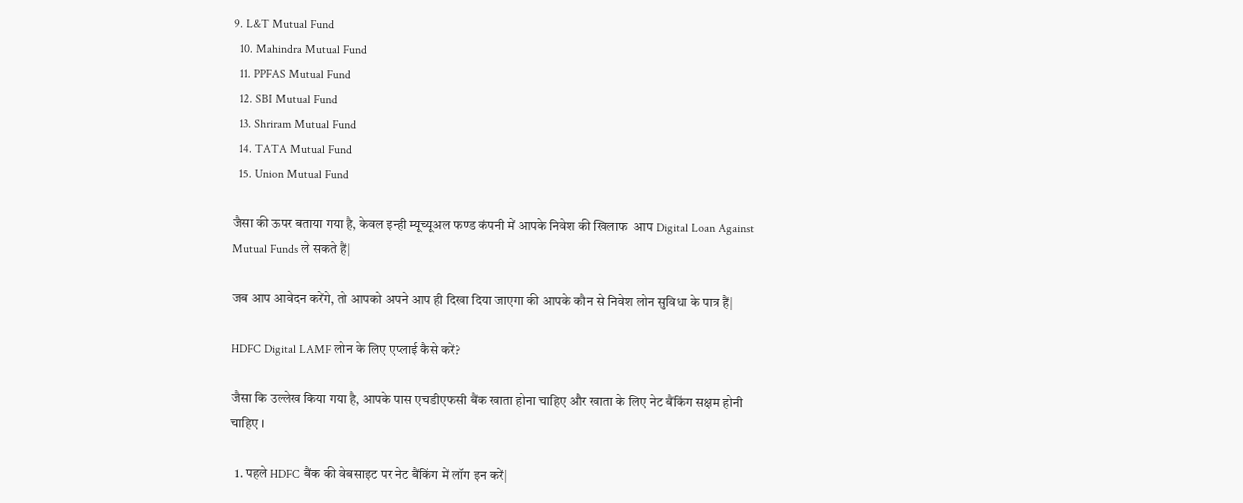9. L&T Mutual Fund
  10. Mahindra Mutual Fund
  11. PPFAS Mutual Fund
  12. SBI Mutual Fund
  13. Shriram Mutual Fund
  14. TATA Mutual Fund
  15. Union Mutual Fund

जैसा की ऊपर बताया गया है, केवल इन्ही म्यूच्यूअल फण्ड कंपनी में आपके निवेश की खिलाफ  आप Digital Loan Against Mutual Funds ले सकते हैं|

जब आप आवेदन करेंगे, तो आपको अपने आप ही दिखा दिया जाएगा की आपके कौन से निवेश लोन सुविधा के पात्र हैं|

HDFC Digital LAMF लोन के लिए एप्लाई कैसे करें?

जैसा कि उल्लेख किया गया है, आपके पास एचडीएफसी बैंक खाता होना चाहिए और खाता के लिए नेट बैंकिंग सक्षम होनी चाहिए ।

  1. पहले HDFC बैंक की वेबसाइट पर नेट बैंकिंग में लॉग इन करें|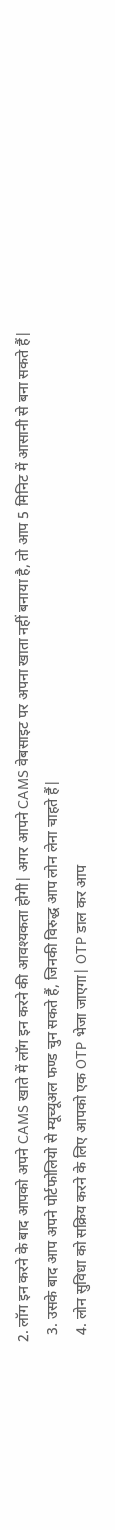2. लॉग इन करने के बाद आपको अपने CAMS खाते में लॉग इन करने की आवश्यकता होगी| अगर आपने CAMS वेबसाइट पर अपना खाता नहीं बनाया है, तो आप 5 मिनिट में आसानी से बना सकते हैं|
  3. उसके बाद आप अपने पोर्टफोलियो से म्यूच्यूअल फण्ड चुन सकते हैं, जिनकी विरुद्ध आप लोन लेना चाहते हैं|
  4. लोन सुविधा को सक्रिय करने के लिए आपको एक OTP भेजा जाएगा| OTP डाल कर आप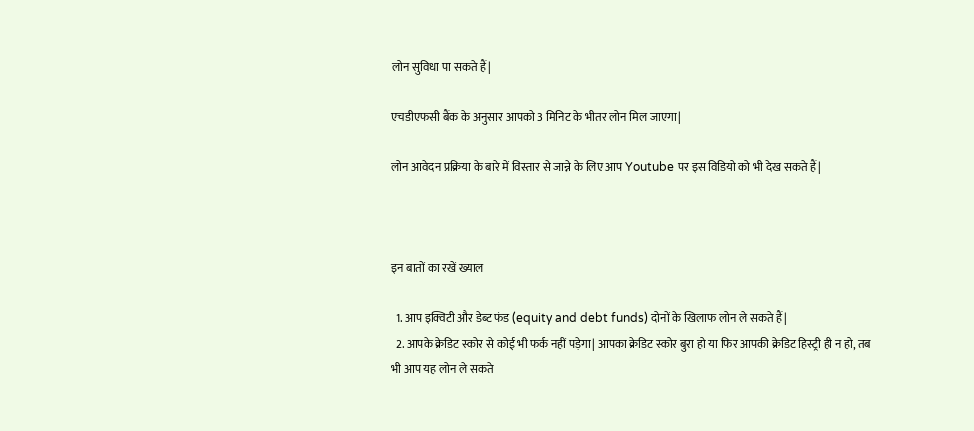लोन सुविधा पा सकते हैं|

एचडीएफसी बैंक के अनुसार आपको 3 मिनिट के भीतर लोन मिल जाएगा|

लोन आवेदन प्रक्रिया के बारे में विस्तार से जान्ने के लिए आप Youtube पर इस विडियो को भी देख सकते हैं|



इन बातों का रखें ख्याल

  1. आप इक्विटी और डेब्ट फंड (equity and debt funds) दोनों के खिलाफ लोन ले सकते हैं|
  2. आपके क्रेडिट स्कोर से कोई भी फर्क नहीं पड़ेगा| आपका क्रेडिट स्कोर बुरा हो या फिर आपकी क्रेडिट हिस्ट्री ही न हो, तब भी आप यह लोन ले सकते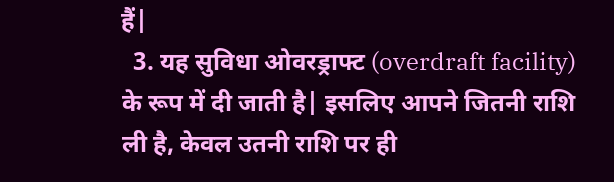हैं|
  3. यह सुविधा ओवरड्राफ्ट (overdraft facility) के रूप में दी जाती है| इसलिए आपने जितनी राशि ली है, केवल उतनी राशि पर ही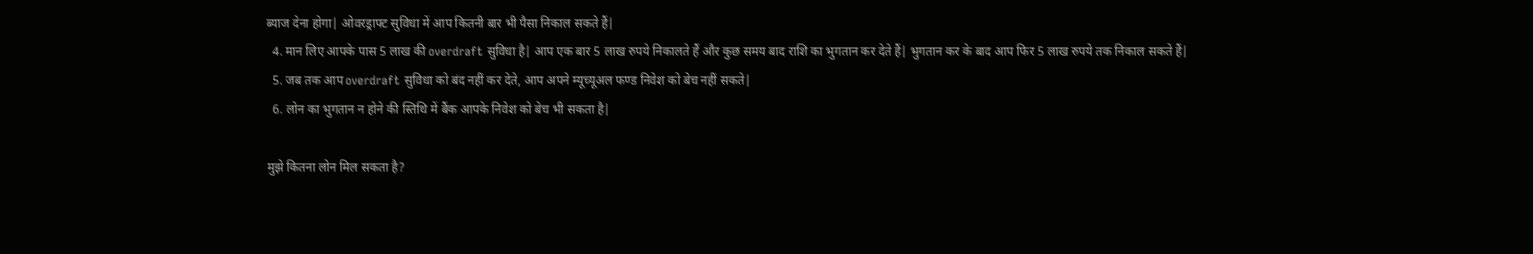ब्याज देना होगा| ओवरड्राफ्ट सुविधा में आप कितनी बार भी पैसा निकाल सकते हैं|
  4. मान लिए आपके पास 5 लाख की overdraft सुविधा है| आप एक बार 5 लाख रुपये निकालते हैं और कुछ समय बाद राशि का भुगतान कर देते हैं| भुगतान कर के बाद आप फिर 5 लाख रुपये तक निकाल सकते हैं|
  5. जब तक आप overdraft सुविधा को बंद नहीं कर देते, आप अपने म्यूच्यूअल फण्ड निवेश को बेच नहीं सकते|
  6. लोन का भुगतान न होने की स्तिथि में बैंक आपके निवेश को बेच भी सकता है|

मुझे कितना लोन मिल सकता है?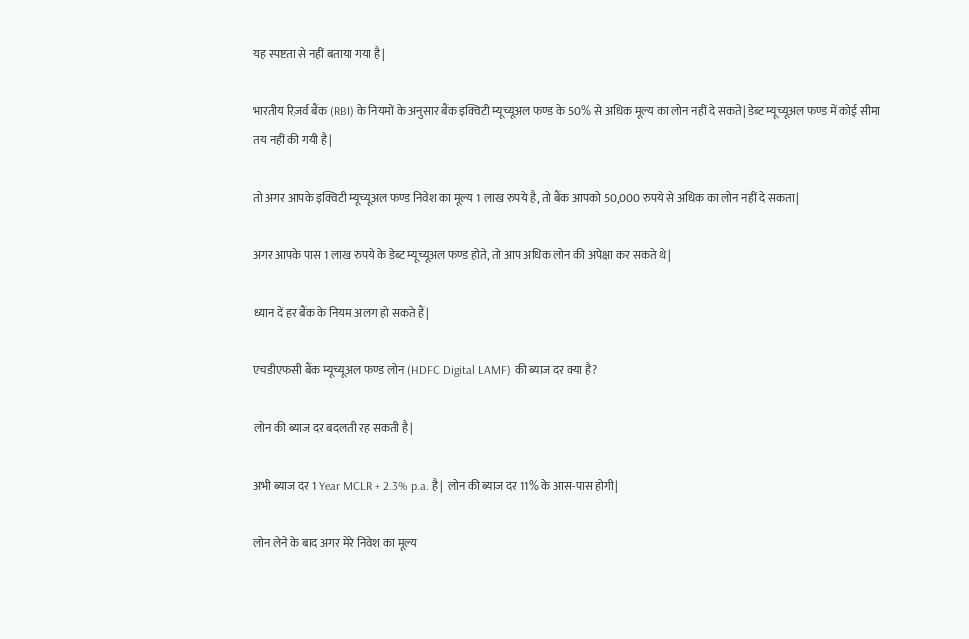यह स्पष्टता से नहीं बताया गया है|

भारतीय रिज़र्व बैंक (RBI) के नियमों के अनुसार बैंक इक्विटी म्यूच्यूअल फण्ड के 50% से अधिक मूल्य का लोन नहीं दे सकते| डेब्ट म्यूच्यूअल फण्ड में कोई सीमा तय नहीं की गयी है|

तो अगर आपके इक्विटी म्यूच्यूअल फण्ड निवेश का मूल्य 1 लाख रुपये है, तो बैंक आपको 50,000 रुपये से अधिक का लोन नहीं दे सकता|

अगर आपके पास 1 लाख रुपये के डेब्ट म्यूच्यूअल फण्ड होते, तो आप अधिक लोन की अपेक्षा कर सकते थे|

ध्यान दें हर बैंक के नियम अलग हो सकते हैं|

एचडीएफसी बैंक म्यूच्यूअल फण्ड लोन (HDFC Digital LAMF) की ब्याज दर क्या है?

लोन की ब्याज दर बदलती रह सकती है|

अभी ब्याज दर 1 Year MCLR + 2.3% p.a. है|  लोन की ब्याज दर 11% के आस-पास होगी|

लोन लेने के बाद अगर मेरे निवेश का मूल्य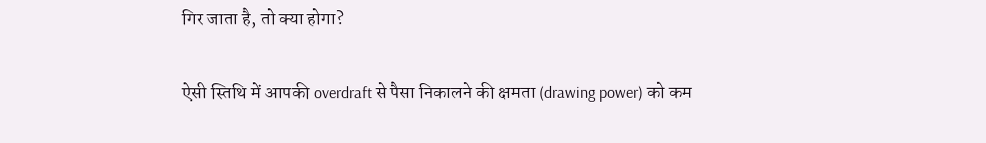गिर जाता है, तो क्या होगा?

ऐसी स्तिथि में आपकी overdraft से पैसा निकालने की क्षमता (drawing power) को कम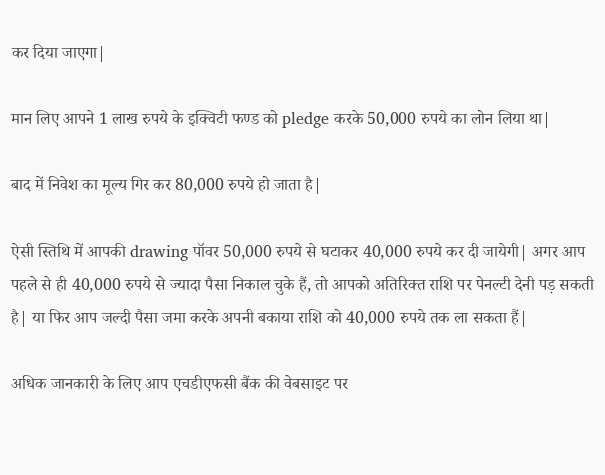कर दिया जाएगा|

मान लिए आपने 1 लाख रुपये के इक्विटी फण्ड को pledge करके 50,000 रुपये का लोन लिया था|

बाद में निवेश का मूल्य गिर कर 80,000 रुपये हो जाता है|

ऐसी स्तिथि में आपकी drawing पॉवर 50,000 रुपये से घटाकर 40,000 रुपये कर दी जायेगी| अगर आप पहले से ही 40,000 रुपये से ज्यादा पैसा निकाल चुके हैं, तो आपको अतिरिक्त राशि पर पेनल्टी देनी पड़ सकती है| या फिर आप जल्दी पैसा जमा करके अपनी बकाया राशि को 40,000 रुपये तक ला सकता हैं|

अधिक जानकारी के लिए आप एचडीएफसी बैंक की वेबसाइट पर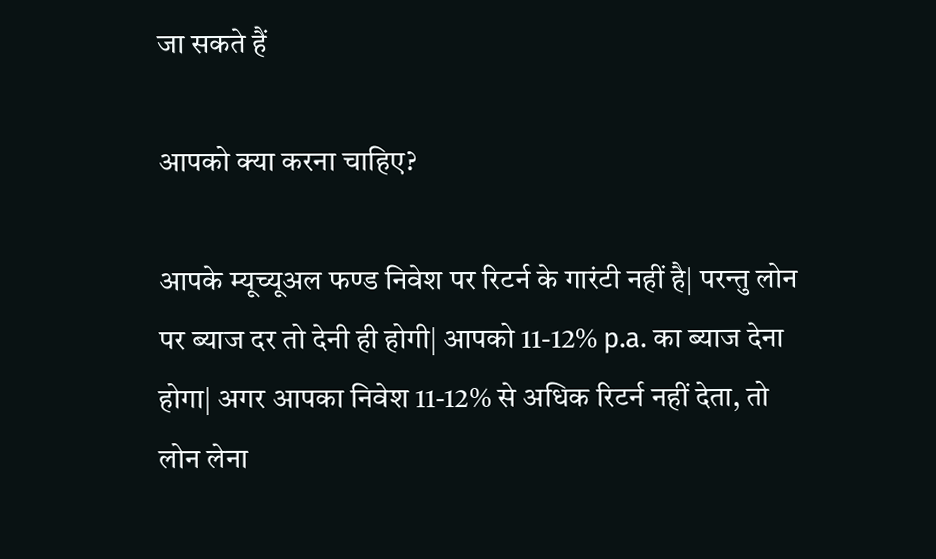जा सकते हैं

आपको क्या करना चाहिए?

आपके म्यूच्यूअल फण्ड निवेश पर रिटर्न के गारंटी नहीं है| परन्तु लोन पर ब्याज दर तो देनी ही होगी| आपको 11-12% p.a. का ब्याज देना होगा| अगर आपका निवेश 11-12% से अधिक रिटर्न नहीं देता, तो लोन लेना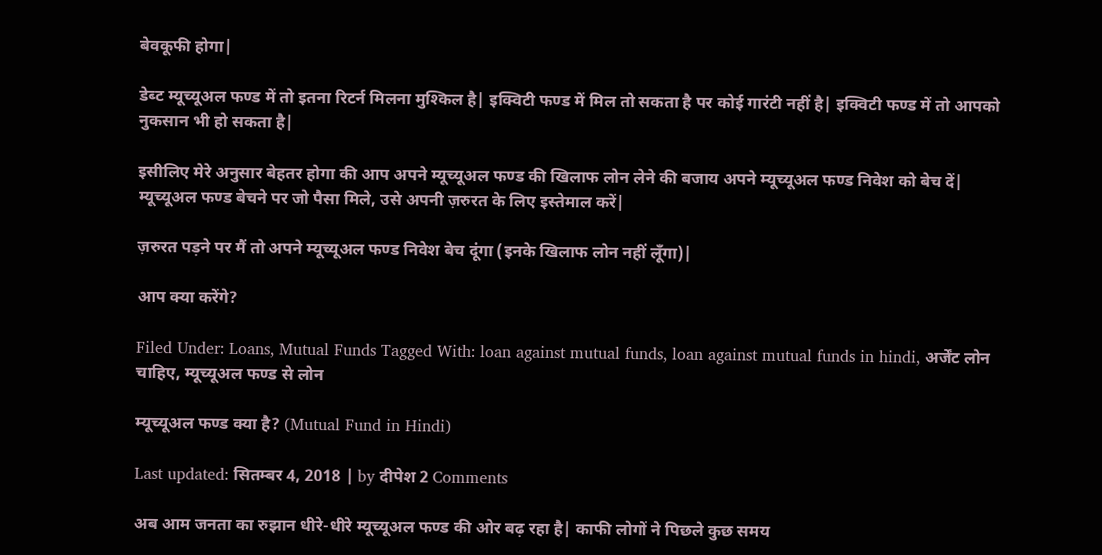बेवकूफी होगा|

डेब्ट म्यूच्यूअल फण्ड में तो इतना रिटर्न मिलना मुश्किल है| इक्विटी फण्ड में मिल तो सकता है पर कोई गारंटी नहीं है| इक्विटी फण्ड में तो आपको नुकसान भी हो सकता है|

इसीलिए मेरे अनुसार बेहतर होगा की आप अपने म्यूच्यूअल फण्ड की खिलाफ लोन लेने की बजाय अपने म्यूच्यूअल फण्ड निवेश को बेच दें| म्यूच्यूअल फण्ड बेचने पर जो पैसा मिले, उसे अपनी ज़रुरत के लिए इस्तेमाल करें|

ज़रुरत पड़ने पर मैं तो अपने म्यूच्यूअल फण्ड निवेश बेच दूंगा (इनके खिलाफ लोन नहीं लूँगा)|

आप क्या करेंगे?

Filed Under: Loans, Mutual Funds Tagged With: loan against mutual funds, loan against mutual funds in hindi, अर्जेंट लोन चाहिए, म्यूच्यूअल फण्ड से लोन

म्यूच्यूअल फण्ड क्या है? (Mutual Fund in Hindi)

Last updated: सितम्बर 4, 2018 | by दीपेश 2 Comments

अब आम जनता का रुझान धीरे-धीरे म्यूच्यूअल फण्ड की ओर बढ़ रहा है| काफी लोगों ने पिछले कुछ समय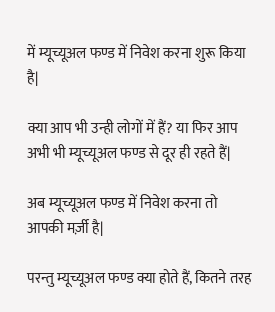में म्यूच्यूअल फण्ड में निवेश करना शुरू किया है|

क्या आप भी उन्ही लोगों में हैं? या फिर आप अभी भी म्यूच्यूअल फण्ड से दूर ही रहते हैं|

अब म्यूच्यूअल फण्ड में निवेश करना तो आपकी मर्ज़ी है|

परन्तु म्यूच्यूअल फण्ड क्या होते हैं, कितने तरह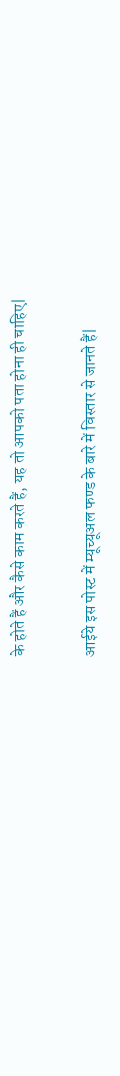के होते हैं और कैसे काम करते हैं, यह तो आपको पता होना ही चाहिए|

आईये इस पोस्ट में म्यूच्यूअल फण्ड के बारे में विस्तार से जानते हैं|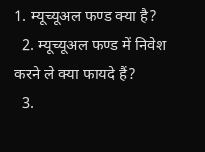1. म्यूच्यूअल फण्ड क्या है?
  2. म्यूच्यूअल फण्ड में निवेश करने ले क्या फायदे हैं?
  3.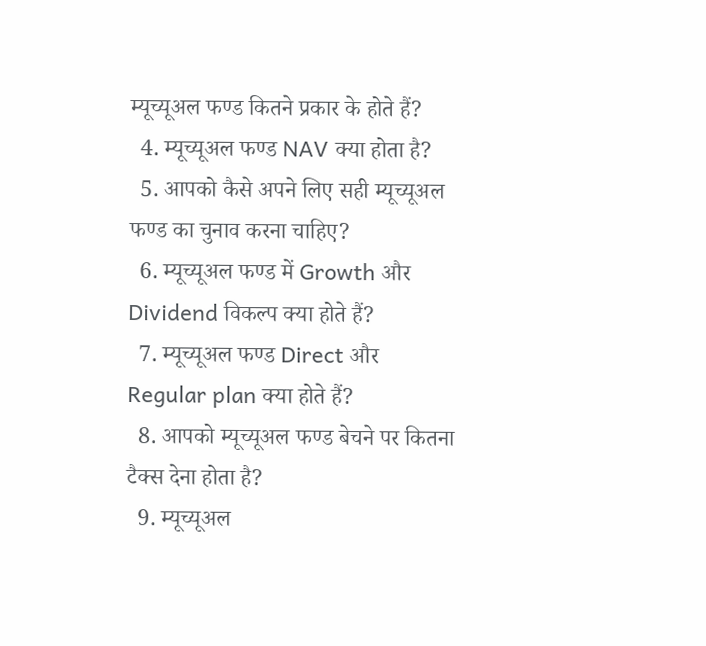म्यूच्यूअल फण्ड कितने प्रकार के होते हैं?
  4. म्यूच्यूअल फण्ड NAV क्या होता है?
  5. आपको कैसे अपने लिए सही म्यूच्यूअल फण्ड का चुनाव करना चाहिए?
  6. म्यूच्यूअल फण्ड में Growth और Dividend विकल्प क्या होते हैं?
  7. म्यूच्यूअल फण्ड Direct और Regular plan क्या होते हैं?
  8. आपको म्यूच्यूअल फण्ड बेचने पर कितना टैक्स देना होता है?
  9. म्यूच्यूअल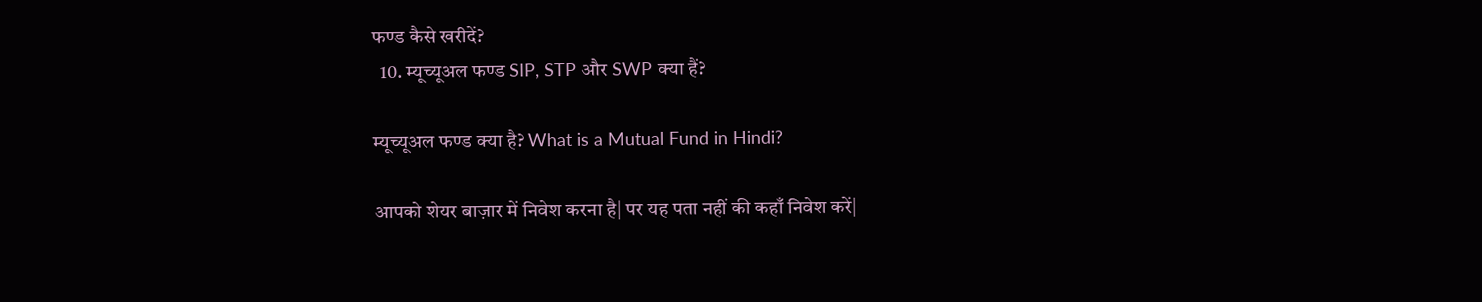फण्ड कैसे खरीदें?
  10. म्यूच्यूअल फण्ड SIP, STP और SWP क्या हैं?

म्यूच्यूअल फण्ड क्या है? What is a Mutual Fund in Hindi?

आपको शेयर बाज़ार में निवेश करना है| पर यह पता नहीं की कहाँ निवेश करें|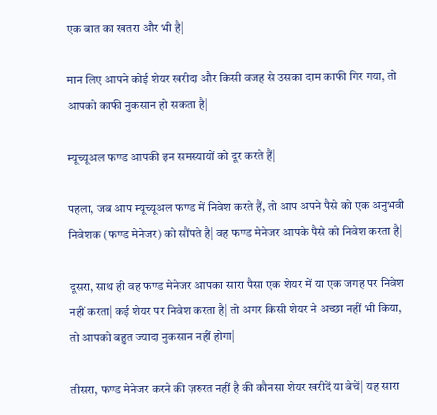एक बात का खतरा और भी है|

मान लिए आपने कोई शेयर खरीदा और किसी वजह से उसका दाम काफी गिर गया, तो आपको काफी नुकसान हो सकता है|

म्यूच्यूअल फण्ड आपकी इन समस्यायों को दूर करते हैं|

पहला, जब आप म्यूच्यूअल फण्ड में निवेश करते हैं, तो आप अपने पैसे को एक अनुभवी निवेशक (फण्ड मेनेजर) को सौंपते है| वह फण्ड मेनेजर आपके पैसे को निवेश करता है|

दूसरा, साथ ही वह फण्ड मेनेजर आपका सारा पैसा एक शेयर में या एक जगह पर निवेश नहीं करता| कई शेयर पर निवेश करता है| तो अगर किसी शेयर ने अच्छा नहीं भी किया, तो आपको बहुत ज्यादा नुकसान नहीं होगा|

तीसरा, फण्ड मेनेजर करने की ज़रुरत नहीं है की कौनसा शेयर खरीदें या बेचें| यह सारा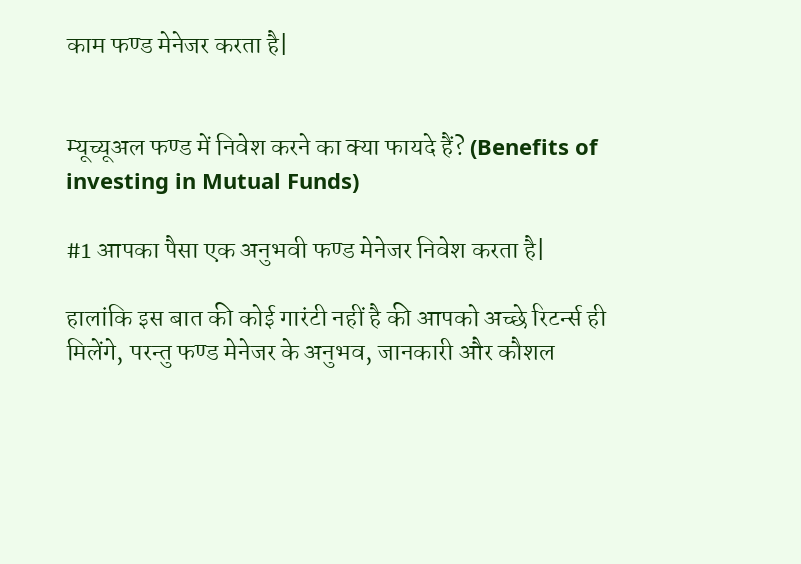काम फण्ड मेनेजर करता है|


म्यूच्यूअल फण्ड में निवेश करने का क्या फायदे हैं? (Benefits of investing in Mutual Funds)

#1 आपका पैसा एक अनुभवी फण्ड मेनेजर निवेश करता है|

हालांकि इस बात की कोई गारंटी नहीं है की आपको अच्छे रिटर्न्स ही मिलेंगे, परन्तु फण्ड मेनेजर के अनुभव, जानकारी और कौशल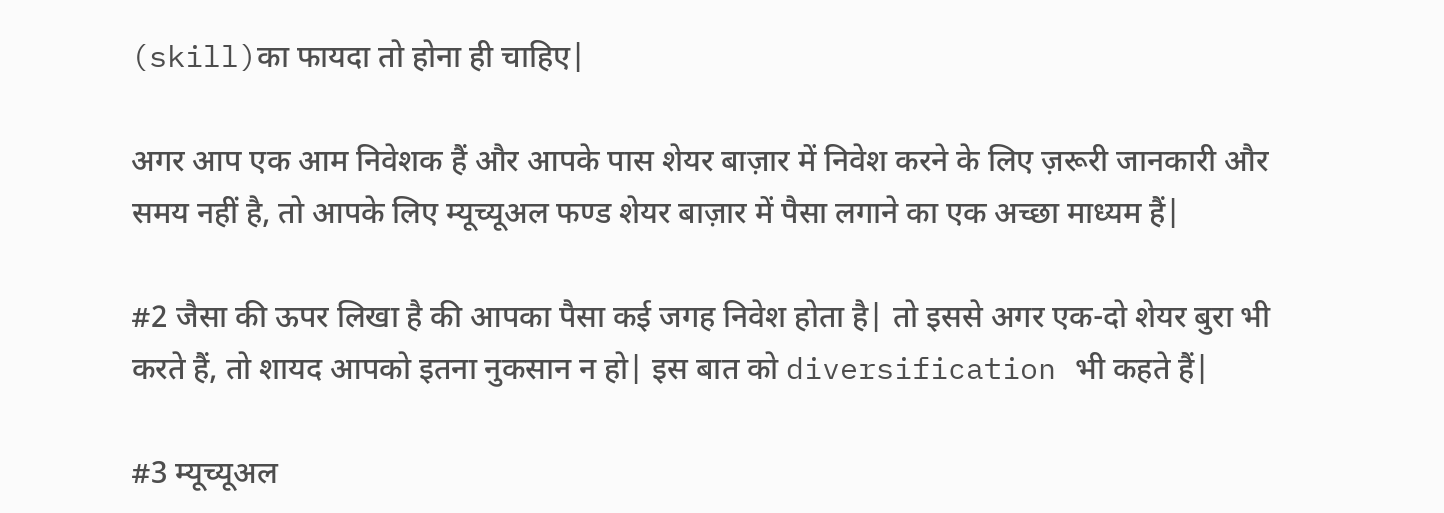(skill)का फायदा तो होना ही चाहिए|

अगर आप एक आम निवेशक हैं और आपके पास शेयर बाज़ार में निवेश करने के लिए ज़रूरी जानकारी और समय नहीं है, तो आपके लिए म्यूच्यूअल फण्ड शेयर बाज़ार में पैसा लगाने का एक अच्छा माध्यम हैं|

#2 जैसा की ऊपर लिखा है की आपका पैसा कई जगह निवेश होता है| तो इससे अगर एक-दो शेयर बुरा भी करते हैं, तो शायद आपको इतना नुकसान न हो| इस बात को diversification भी कहते हैं|

#3 म्यूच्यूअल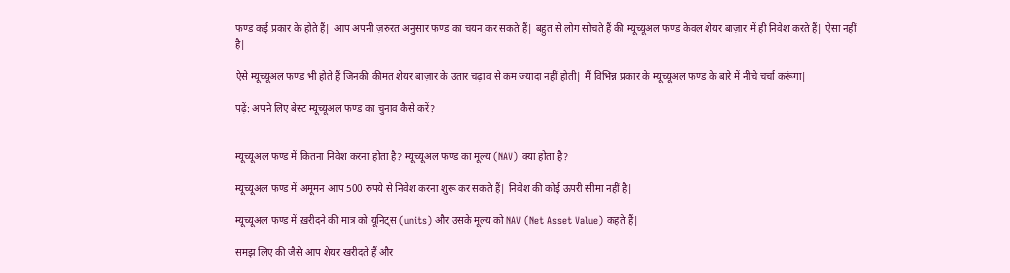फण्ड कई प्रकार के होते हैं| आप अपनी ज़रुरत अनुसार फण्ड का चयन कर सकते हैं| बहुत से लोग सोचते हैं की म्यूच्यूअल फण्ड केवल शेयर बाज़ार में ही निवेश करते हैं| ऐसा नहीं है|

ऐसे म्यूच्यूअल फण्ड भी होते हैं जिनकी कीमत शेयर बाज़ार के उतार चढ़ाव से कम ज्यादा नहीं होती| मैं विभिन्न प्रकार के म्यूच्यूअल फण्ड के बारे में नीचे चर्चा करूंगा|

पढ़ें: अपने लिए बेस्ट म्यूच्यूअल फण्ड का चुनाव कैसे करें?


म्यूच्यूअल फण्ड में कितना निवेश करना होता है? म्यूच्यूअल फण्ड का मूल्य (NAV) क्या होता है?

म्यूच्यूअल फण्ड में अमूमन आप 500 रुपये से निवेश करना शुरू कर सकते हैं| निवेश की कोई ऊपरी सीमा नहीं है|

म्यूच्यूअल फण्ड में ख़रीदने की मात्र को यूनिट्स (units) और उसके मूल्य को NAV (Net Asset Value) कहते हैं|

समझ लिए की जैसे आप शेयर खरीदते हैं और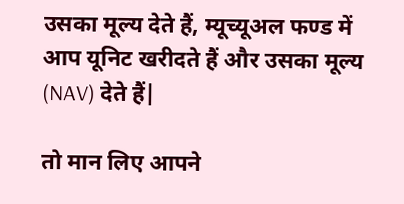उसका मूल्य देते हैं, म्यूच्यूअल फण्ड में आप यूनिट खरीदते हैं और उसका मूल्य (NAV) देते हैं|

तो मान लिए आपने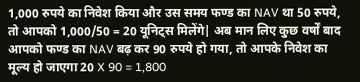1,000 रुपये का निवेश किया और उस समय फण्ड का NAV था 50 रुपये, तो आपको 1,000/50 = 20 यूनिट्स मिलेंगे| अब मान लिए कुछ वर्षों बाद आपको फण्ड का NAV बढ़ कर 90 रुपये हो गया, तो आपके निवेश का मूल्य हो जाएगा 20 X 90 = 1,800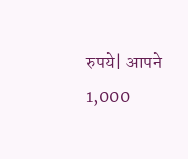रुपये| आपने 1,000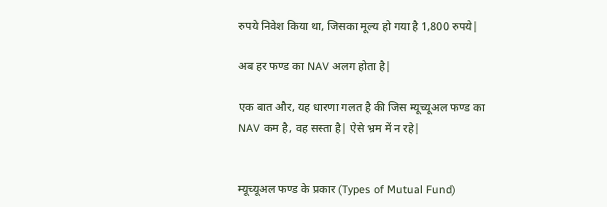रुपये निवेश किया था, जिसका मूल्य हो गया है 1,800 रुपये|

अब हर फण्ड का NAV अलग होता है|

एक बात और, यह धारणा गलत है की जिस म्यूच्यूअल फण्ड का NAV कम है, वह सस्ता है| ऐसे भ्रम में न रहे|


म्यूच्यूअल फण्ड के प्रकार (Types of Mutual Fund)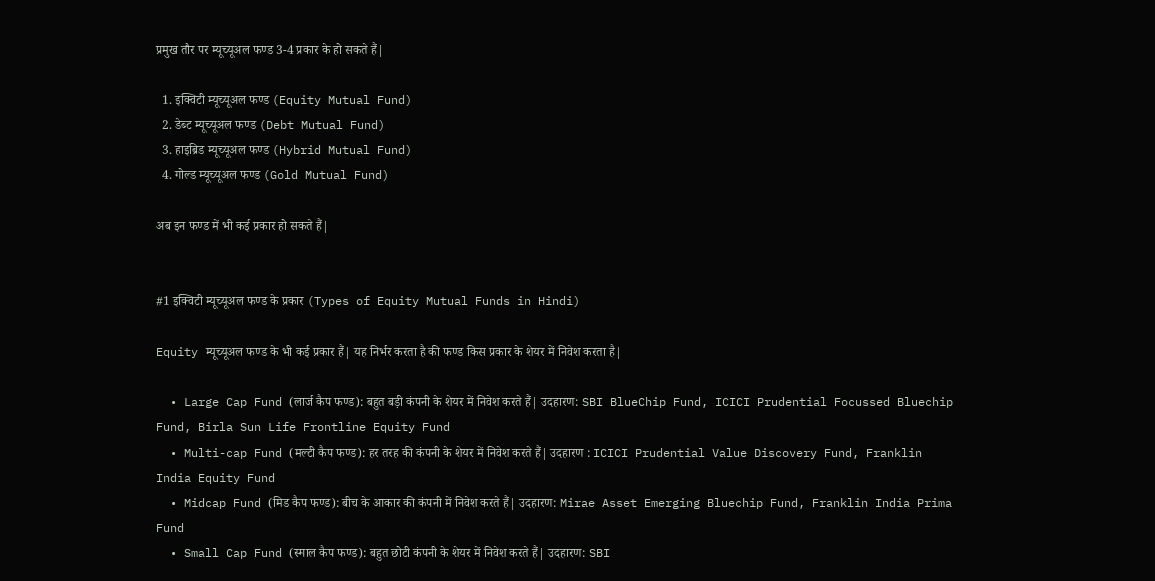प्रमुख तौर पर म्यूच्यूअल फण्ड 3-4 प्रकार के हो सकते हैं|

  1. इक्विटी म्यूच्यूअल फण्ड (Equity Mutual Fund)
  2. डेब्ट म्यूच्यूअल फण्ड (Debt Mutual Fund)
  3. हाइब्रिड म्यूच्यूअल फण्ड (Hybrid Mutual Fund)
  4. गोल्ड म्यूच्यूअल फण्ड (Gold Mutual Fund)

अब इन फण्ड में भी कई प्रकार हो सकते हैं|


#1 इक्विटी म्यूच्यूअल फण्ड के प्रकार (Types of Equity Mutual Funds in Hindi)

Equity म्यूच्यूअल फण्ड के भी कई प्रकार हैं| यह निर्भर करता है की फण्ड किस प्रकार के शेयर में निवेश करता है|

  • Large Cap Fund (लार्ज कैप फण्ड): बहुत बड़ी कंपनी के शेयर में निवेश करते हैं| उदहारण: SBI BlueChip Fund, ICICI Prudential Focussed Bluechip Fund, Birla Sun Life Frontline Equity Fund
  • Multi-cap Fund (मल्टी कैप फण्ड): हर तरह की कंपनी के शेयर में निवेश करते हैं| उदहारण : ICICI Prudential Value Discovery Fund, Franklin India Equity Fund
  • Midcap Fund (मिड कैप फण्ड): बीच के आकार की कंपनी में निवेश करते हैं| उदहारण: Mirae Asset Emerging Bluechip Fund, Franklin India Prima Fund
  • Small Cap Fund (स्माल कैप फण्ड): बहुत छोटी कंपनी के शेयर में निवेश करते हैं| उदहारण: SBI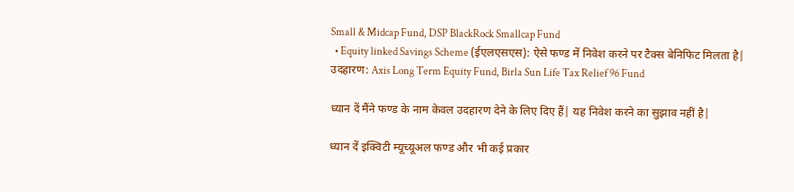Small & Midcap Fund, DSP BlackRock Smallcap Fund
  • Equity linked Savings Scheme (ईएलएसएस): ऐसे फण्ड में निवेश करने पर टैक्स बेनिफिट मिलता है| उदहारण: Axis Long Term Equity Fund, Birla Sun Life Tax Relief 96 Fund

ध्यान दें मैंने फण्ड के नाम केवल उदहारण देने के लिए दिए हैं| यह निवेश करने का सुझाव नहीं है|

ध्यान दें इक्विटी म्यूच्यूअल फण्ड और भी कई प्रकार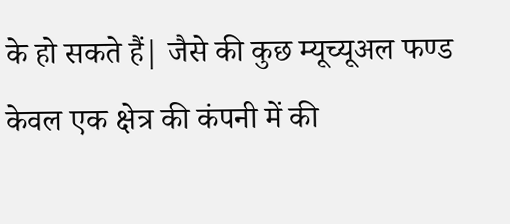के हो सकते हैं| जैसे की कुछ म्यूच्यूअल फण्ड केवल एक क्षेत्र की कंपनी में की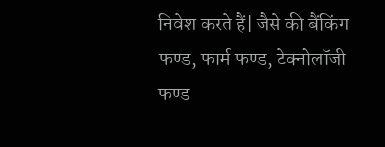निवेश करते हैं| जैसे की बैंकिंग फण्ड, फार्म फण्ड, टेक्नोलॉजी फण्ड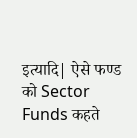इत्यादि| ऐसे फण्ड को Sector Funds कहते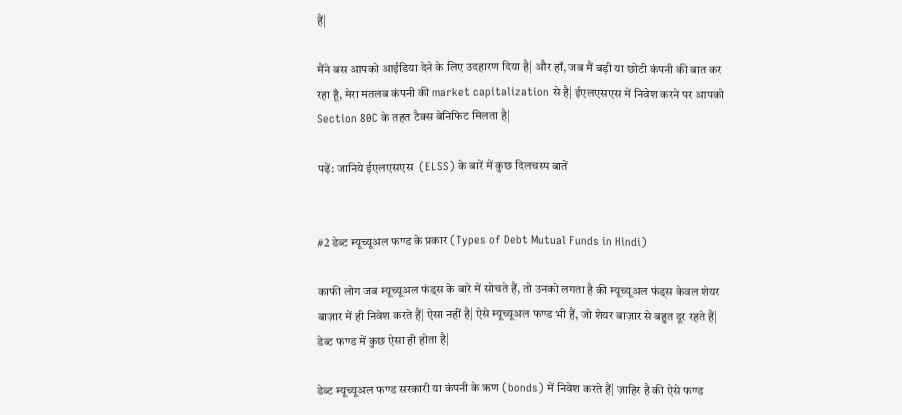हैं|

मैंने बस आपको आईडिया देने के लिए उदहारण दिया है| और हाँ, जब मैं बड़ी या छोटी कंपनी की बात कर रहा हूँ, मेरा मतलब कंपनी की market capitalization से है| ईएलएसएस में निवेश करने पर आपको Section 80C के तहत टैक्स बेनिफिट मिलता है|

पढ़ें: जानिये ईएलएसएस  (ELSS) के बारें में कुछ दिलचस्प बातें


#2 डेब्ट म्यूच्यूअल फण्ड के प्रकार (Types of Debt Mutual Funds in Hindi)

काफी लोग जब म्यूच्यूअल फंड्स के बारे में सोचते हैं, तो उनको लगता है की म्यूच्यूअल फंड्स केवल शेयर बाज़ार में ही निवेश करते हैं| ऐसा नहीं है| ऐसे म्यूच्यूअल फण्ड भी हैं, जो शेयर बाज़ार से बहुत दूर रहते हैं| डेब्ट फण्ड में कुछ ऐसा ही होता है|

डेब्ट म्यूच्यूअल फण्ड सरकारी या कंपनी के ऋण (bonds) में निवेश करते हैं| ज़ाहिर है की ऐसे फण्ड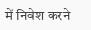में निवेश करने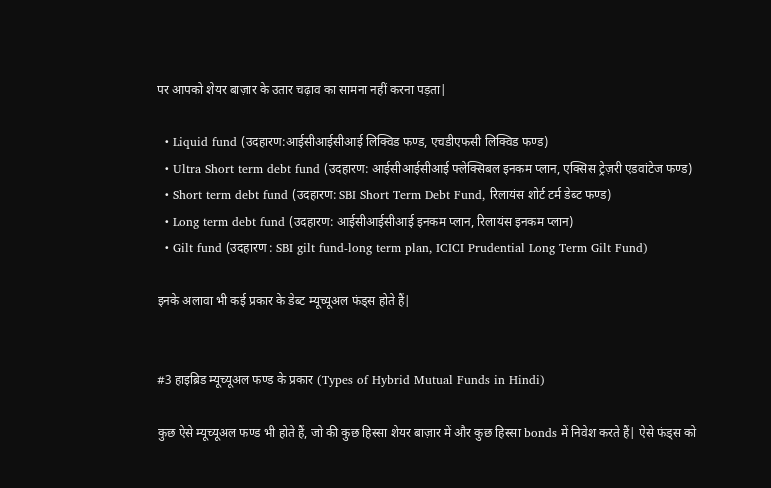पर आपको शेयर बाज़ार के उतार चढ़ाव का सामना नहीं करना पड़ता|

  • Liquid fund (उदहारण:आईसीआईसीआई लिक्विड फण्ड, एचडीएफसी लिक्विड फण्ड)
  • Ultra Short term debt fund (उदहारण: आईसीआईसीआई फ्लेक्सिबल इनकम प्लान, एक्सिस ट्रेज़री एडवांटेज फण्ड)
  • Short term debt fund (उदहारण: SBI Short Term Debt Fund, रिलायंस शोर्ट टर्म डेब्ट फण्ड)
  • Long term debt fund (उदहारण: आईसीआईसीआई इनकम प्लान, रिलायंस इनकम प्लान)
  • Gilt fund (उदहारण : SBI gilt fund-long term plan, ICICI Prudential Long Term Gilt Fund)

इनके अलावा भी कई प्रकार के डेब्ट म्यूच्यूअल फंड्स होते हैं|


#3 हाइब्रिड म्यूच्यूअल फण्ड के प्रकार (Types of Hybrid Mutual Funds in Hindi)

कुछ ऐसे म्यूच्यूअल फण्ड भी होते हैं, जो की कुछ हिस्सा शेयर बाज़ार में और कुछ हिस्सा bonds में निवेश करते हैं| ऐसे फंड्स को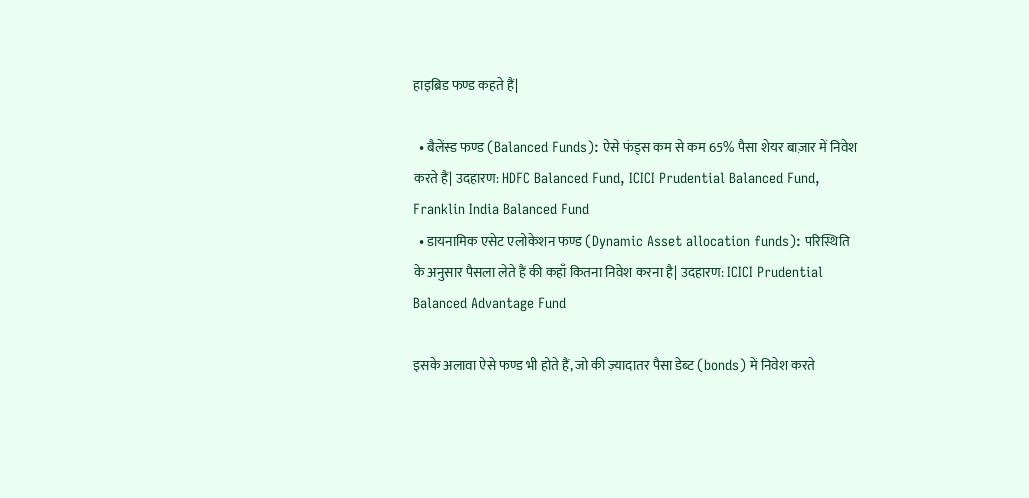हाइब्रिड फण्ड कहते हैं|

  • बैलेंस्ड फण्ड (Balanced Funds): ऐसे फंड्स कम से कम 65% पैसा शेयर बाज़ार में निवेश करते हैं| उदहारण: HDFC Balanced Fund, ICICI Prudential Balanced Fund, Franklin India Balanced Fund
  • डायनामिक एसेट एलोकेशन फण्ड (Dynamic Asset allocation funds): परिस्थिति के अनुसार पैसला लेते हैं की कहाँ कितना निवेश करना है| उदहारण: ICICI Prudential Balanced Advantage Fund

इसके अलावा ऐसे फण्ड भी होते हैं, जो की ज़्यादातर पैसा डेब्ट (bonds) में निवेश करते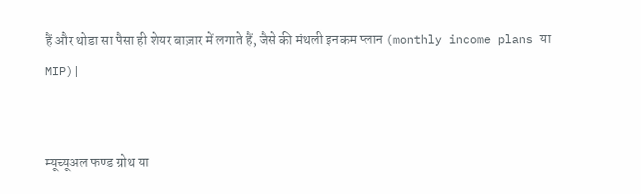हैं और थोडा सा पैसा ही शेयर बाज़ार में लगाते हैं, जैसे की मंथली इनकम प्लान (monthly income plans या MIP)|


म्यूच्यूअल फण्ड ग्रोथ या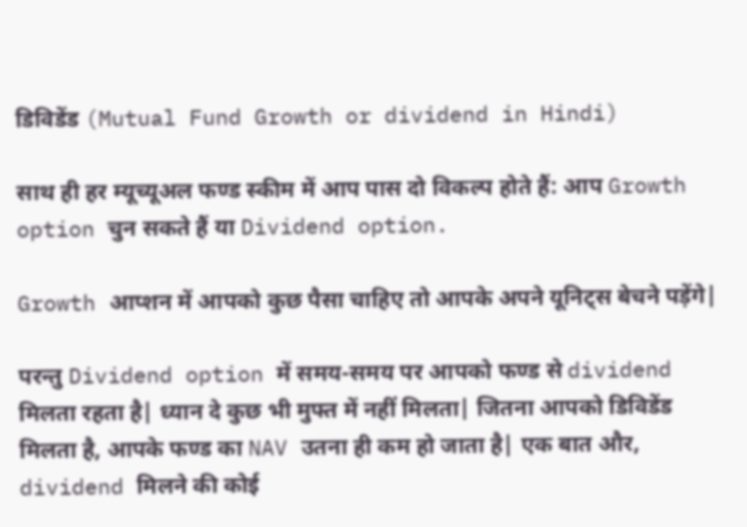डिविडेंड (Mutual Fund Growth or dividend in Hindi)

साथ ही हर म्यूच्यूअल फण्ड स्कीम में आप पास दो विकल्प होते हैं: आप Growth option चुन सकते हैं या Dividend option.

Growth आप्शन में आपको कुछ पैसा चाहिए तो आपके अपने यूनिट्स बेचने पड़ेंगे|

परन्तु Dividend option में समय-समय पर आपको फण्ड से dividend मिलता रहता है| ध्यान दे कुछ भी मुफ्त में नहीं मिलता| जितना आपको डिविडेंड मिलता है, आपके फण्ड का NAV उतना ही कम हो जाता है| एक बात और, dividend मिलने की कोई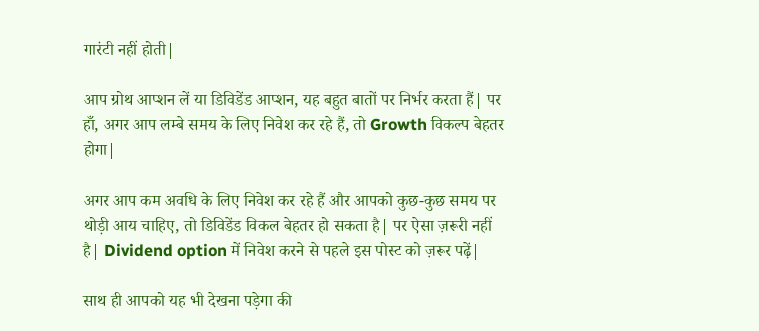गारंटी नहीं होती|

आप ग्रोथ आप्शन लें या डिविडेंड आप्शन, यह बहुत बातों पर निर्भर करता हैं| पर हाँ, अगर आप लम्बे समय के लिए निवेश कर रहे हैं, तो Growth विकल्प बेहतर होगा|

अगर आप कम अवधि के लिए निवेश कर रहे हैं और आपको कुछ-कुछ समय पर थोड़ी आय चाहिए, तो डिविडेंड विकल बेहतर हो सकता है| पर ऐसा ज़रूरी नहीं है| Dividend option में निवेश करने से पहले इस पोस्ट को ज़रूर पढ़ें|

साथ ही आपको यह भी देखना पड़ेगा की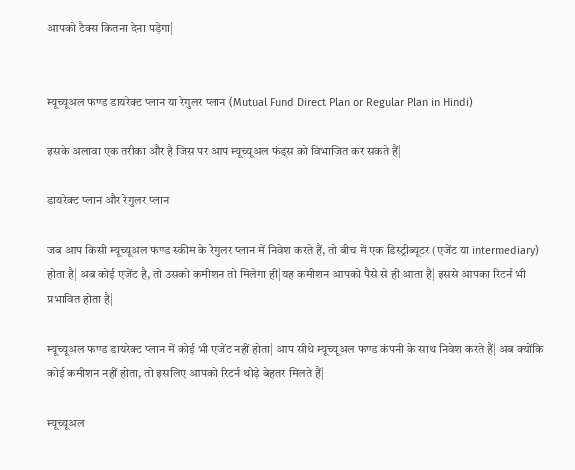आपको टैक्स कितना देना पड़ेगा|


म्यूच्यूअल फण्ड डायरेक्ट प्लान या रेगुलर प्लान (Mutual Fund Direct Plan or Regular Plan in Hindi)

इसके अलावा एक तरीका और है जिस पर आप म्यूच्यूअल फंड्स को विभाजित कर सकते हैं|

डायरेक्ट प्लान और रेगुलर प्लान

जब आप किसी म्यूच्यूअल फण्ड स्कीम के रेगुलर प्लान में निवेश करते हैं, तो बीच में एक डिस्ट्रीब्यूटर (एजेंट या intermediary) होता है| अब कोई एजेंट है, तो उसको कमीशन तो मिलेगा ही|यह कमीशन आपको पैसे से ही आता है| इससे आपका रिटर्न भी प्रभावित होता है|

म्यूच्यूअल फण्ड डायरेक्ट प्लान में कोई भी एजेंट नहीं होता| आप सीधे म्यूच्यूअल फण्ड कंपनी के साथ निवेश करते हैं| अब क्योंकि कोई कमीशन नहीं होता, तो इसलिए आपको रिटर्न थोड़े बेहतर मिलते हैं|

म्यूच्यूअल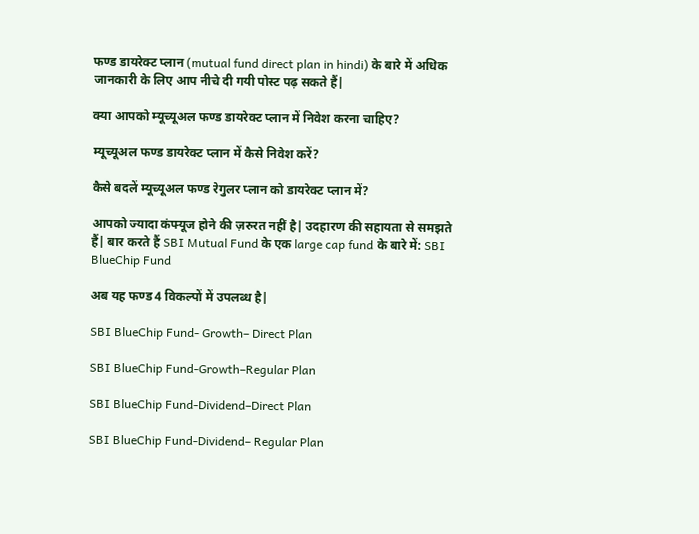फण्ड डायरेक्ट प्लान (mutual fund direct plan in hindi) के बारे में अधिक जानकारी के लिए आप नीचे दी गयी पोस्ट पढ़ सकते हैं|

क्या आपको म्यूच्यूअल फण्ड डायरेक्ट प्लान में निवेश करना चाहिए?

म्यूच्यूअल फण्ड डायरेक्ट प्लान में कैसे निवेश करें?

कैसे बदलें म्यूच्यूअल फण्ड रेगुलर प्लान को डायरेक्ट प्लान में?

आपको ज्यादा कंफ्यूज होने की ज़रुरत नहीं है| उदहारण की सहायता से समझते हैं| बार करते हैं SBI Mutual Fund के एक large cap fund के बारे में: SBI BlueChip Fund

अब यह फण्ड 4 विकल्पों में उपलब्ध है|

SBI BlueChip Fund- Growth– Direct Plan

SBI BlueChip Fund-Growth–Regular Plan

SBI BlueChip Fund-Dividend–Direct Plan

SBI BlueChip Fund-Dividend– Regular Plan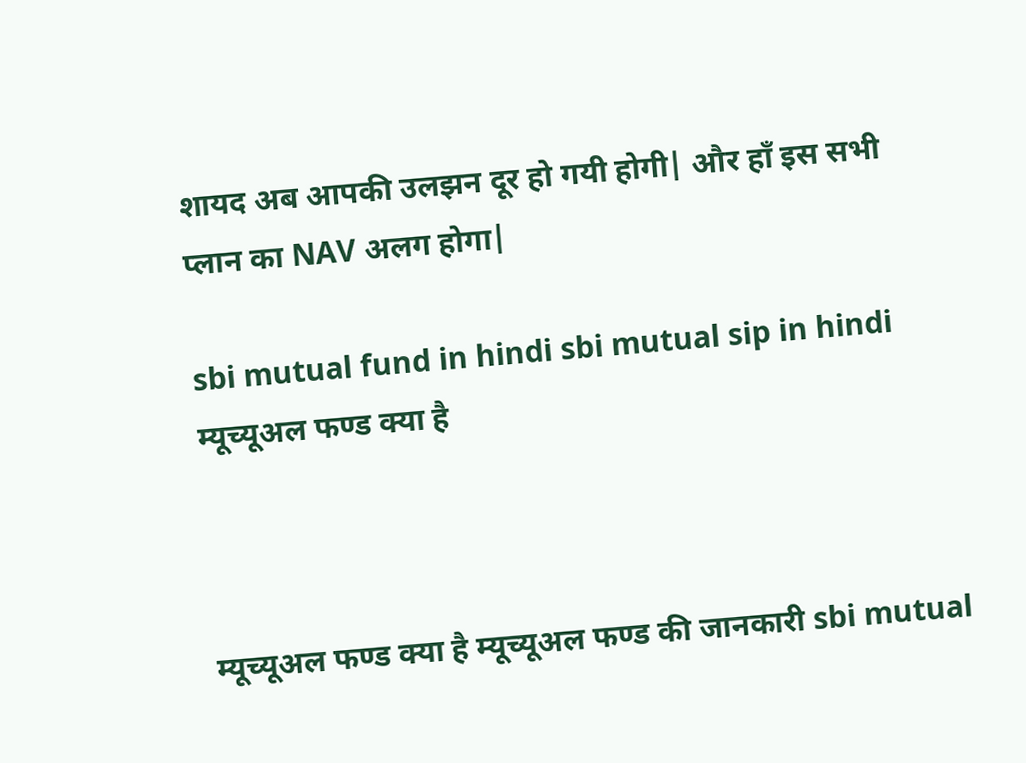शायद अब आपकी उलझन दूर हो गयी होगी| और हाँ इस सभी प्लान का NAV अलग होगा|

sbi mutual fund in hindi sbi mutual sip in hindi म्यूच्यूअल फण्ड क्या है



म्यूच्यूअल फण्ड क्या है म्यूच्यूअल फण्ड की जानकारी sbi mutual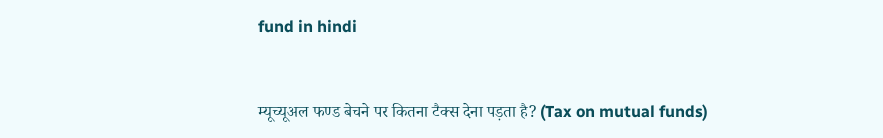fund in hindi


म्यूच्यूअल फण्ड बेचने पर कितना टैक्स देना पड़ता है? (Tax on mutual funds)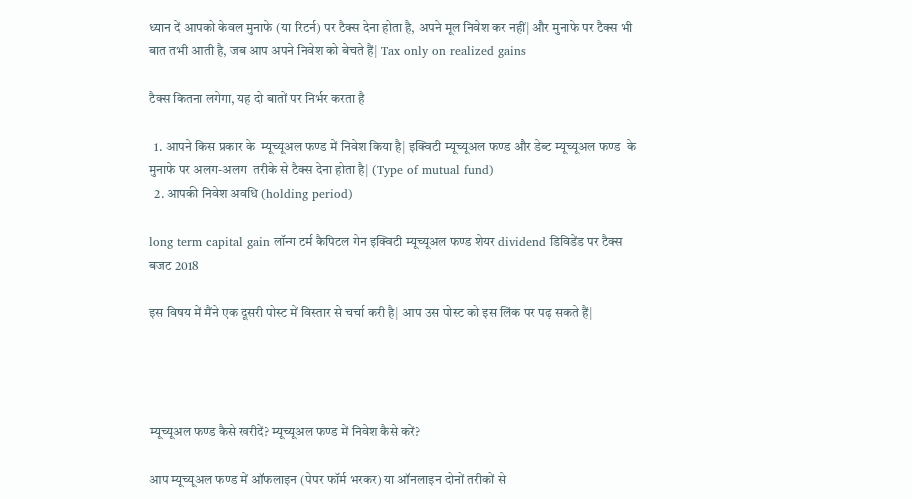ध्यान दें आपको केवल मुनाफे (या रिटर्न) पर टैक्स देना होता है, अपने मूल निवेश कर नहीं| और मुनाफे पर टैक्स भी बात तभी आती है, जब आप अपने निवेश को बेचते हैं| Tax only on realized gains

टैक्स कितना लगेगा, यह दो बातों पर निर्भर करता है

  1. आपने किस प्रकार के  म्यूच्यूअल फण्ड में निवेश किया है| इक्विटी म्यूच्यूअल फण्ड और डेब्ट म्यूच्यूअल फण्ड  के मुनाफे पर अलग-अलग  तरीके से टैक्स देना होता है| (Type of mutual fund)
  2. आपकी निवेश अवधि (holding period)

long term capital gain लॉन्ग टर्म कैपिटल गेन इक्विटी म्यूच्यूअल फण्ड शेयर dividend डिविडेंड पर टैक्स बजट 2018

इस विषय में मैंने एक दूसरी पोस्ट में विस्तार से चर्चा करी है| आप उस पोस्ट को इस लिंक पर पढ़ सकते हैं|




म्यूच्यूअल फण्ड कैसे खरीदें? म्यूच्यूअल फण्ड में निवेश कैसे करें?

आप म्यूच्यूअल फण्ड में ऑफलाइन (पेपर फॉर्म भरकर) या ऑनलाइन दोनों तरीकों से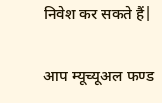निवेश कर सकते हैं|

आप म्यूच्यूअल फण्ड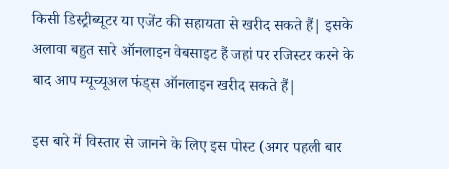किसी डिस्ट्रीब्यूटर या एजेंट की सहायता से खरीद सकते हैं| इसके अलावा बहुत सारे ऑनलाइन वेबसाइट हैं जहां पर रजिस्टर करने के बाद आप म्यूच्यूअल फंड्स ऑनलाइन खरीद सकते हैं|

इस बारे में विस्तार से जानने के लिए इस पोस्ट (अगर पहली बार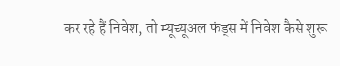कर रहे हैं निवेश, तो म्यूच्यूअल फंड्स में निवेश कैसे शुरू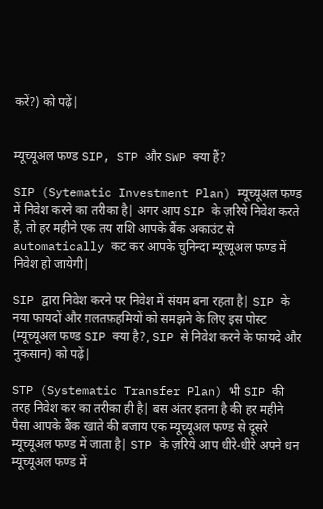करें?) को पढ़ें|


म्यूच्यूअल फण्ड SIP, STP और SWP क्या हैं?

SIP (Sytematic Investment Plan) म्यूच्यूअल फण्ड में निवेश करने का तरीका है| अगर आप SIP के ज़रिये निवेश करते हैं, तो हर महीने एक तय राशि आपके बैंक अकाउंट से automatically कट कर आपके चुनिन्दा म्यूच्यूअल फण्ड में निवेश हो जायेगी|

SIP द्वारा निवेश करने पर निवेश में संयम बना रहता है| SIP के नया फायदों और ग़लतफ़हमियों को समझने के लिए इस पोस्ट (म्यूच्यूअल फण्ड SIP क्या है?, SIP से निवेश करने के फायदे और नुकसान) को पढ़ें|

STP (Systematic Transfer Plan) भी SIP की तरह निवेश कर का तरीका ही है| बस अंतर इतना है की हर महीने पैसा आपके बैंक खाते की बजाय एक म्यूच्यूअल फण्ड से दूसरे म्यूच्यूअल फण्ड में जाता है| STP के ज़रिये आप धीरे-धीरे अपने धन म्यूच्यूअल फण्ड में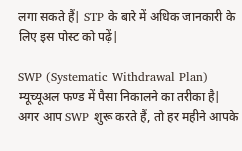लगा सकते हैं| STP के बारे में अधिक जानकारी के लिए इस पोस्ट को पढ़ें|

SWP (Systematic Withdrawal Plan) म्यूच्यूअल फण्ड में पैसा निकालने का तरीका है| अगर आप SWP शुरू करते हैं, तो हर महीने आपके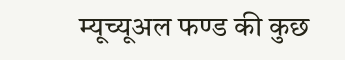म्यूच्यूअल फण्ड की कुछ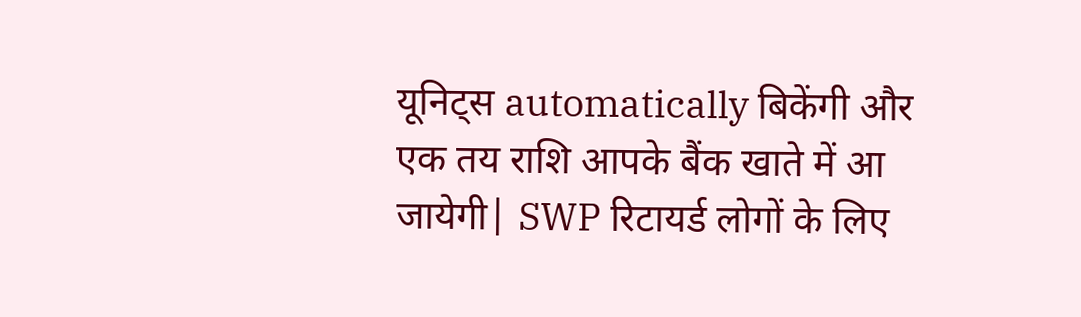यूनिट्स automatically बिकेंगी और एक तय राशि आपके बैंक खाते में आ जायेगी| SWP रिटायर्ड लोगों के लिए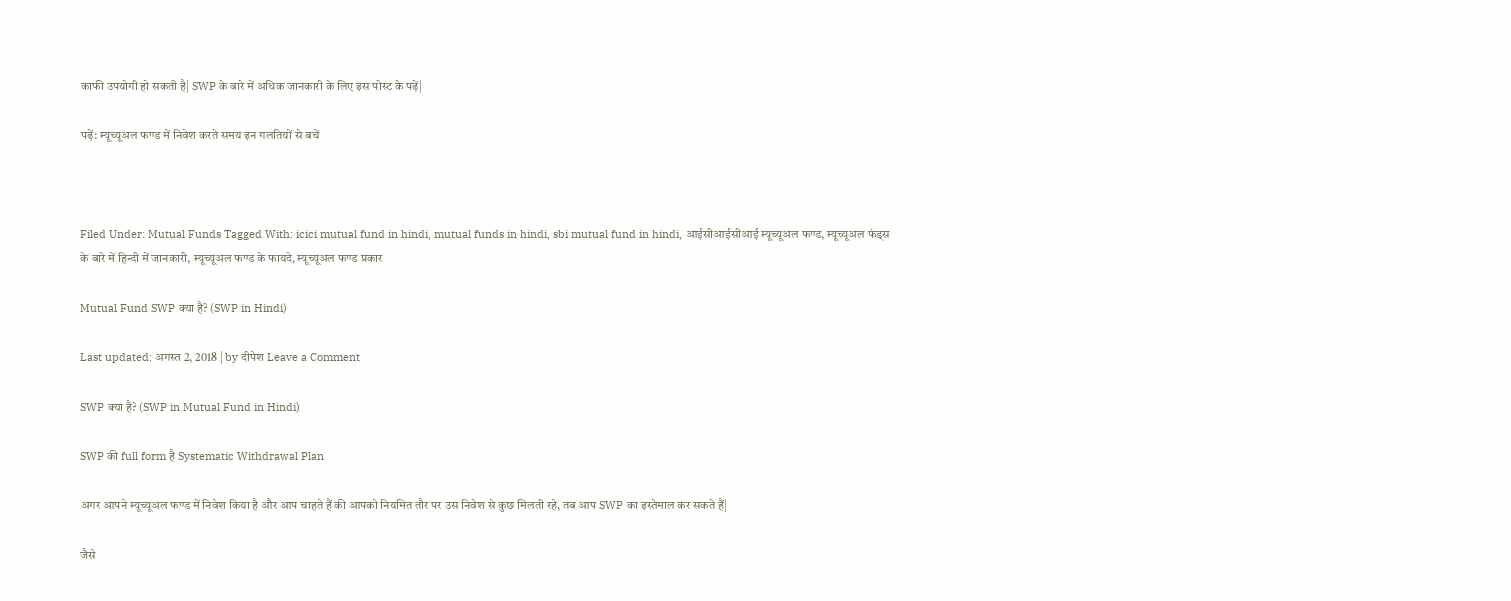काफी उपयोगी हो सकती है| SWP के बारे में अधिक जानकारी के लिए इस पोस्ट के पढ़ें|

पढ़ें: म्यूच्यूअल फण्ड में निवेश करते समय इन गलतियों से बचें



Filed Under: Mutual Funds Tagged With: icici mutual fund in hindi, mutual funds in hindi, sbi mutual fund in hindi, आईसीआईसीआई म्यूच्यूअल फण्ड, म्यूच्यूअल फंड्स के बारे में हिन्दी में जानकारी, म्यूच्यूअल फण्ड के फायदे, म्यूच्यूअल फण्ड प्रकार

Mutual Fund SWP क्या है? (SWP in Hindi)

Last updated: अगस्त 2, 2018 | by दीपेश Leave a Comment

SWP क्या है? (SWP in Mutual Fund in Hindi)

SWP की full form है Systematic Withdrawal Plan

अगर आपने म्यूच्यूअल फण्ड में निवेश किया है और आप चाहते हैं की आपको नियमित तौर पर उस निवेश से कुछ मिलती रहे, तब आप SWP का इस्तेमाल कर सकते हैं|

जैसे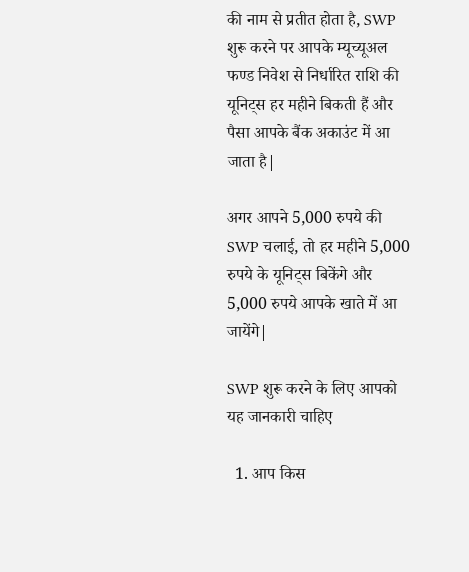की नाम से प्रतीत होता है, SWP शुरू करने पर आपके म्यूच्यूअल फण्ड निवेश से निर्धारित राशि की यूनिट्स हर महीने बिकती हैं और पैसा आपके बैंक अकाउंट में आ जाता है|

अगर आपने 5,000 रुपये की SWP चलाई, तो हर महीने 5,000 रुपये के यूनिट्स बिकेंगे और 5,000 रुपये आपके खाते में आ जायेंगे|

SWP शुरू करने के लिए आपको यह जानकारी चाहिए

  1. आप किस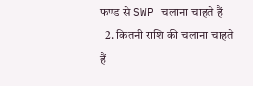फण्ड से SWP चलाना चाहते हैं
  2. कितनी राशि की चलाना चाहते हैं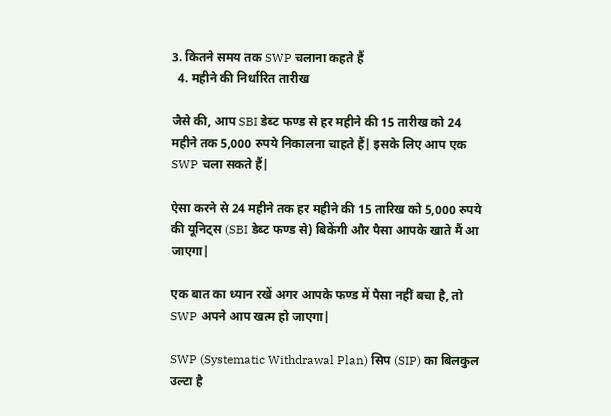3. कितने समय तक SWP चलाना कहते हैं
  4. महीने की निर्धारित तारीख

जैसे की, आप SBI डेब्ट फण्ड से हर महीने की 15 तारीख को 24 महीने तक 5,000 रुपये निकालना चाहते हैं| इसके लिए आप एक SWP चला सकते हैं|

ऐसा करने से 24 महीने तक हर महीने की 15 तारिख को 5,000 रुपये की यूनिट्स (SBI डेब्ट फण्ड से) बिकेंगी और पैसा आपके खाते मैं आ जाएगा|

एक बात का ध्यान रखें अगर आपके फण्ड में पैसा नहीं बचा है, तो SWP अपने आप खत्म हो जाएगा|

SWP (Systematic Withdrawal Plan) सिप (SIP) का बिलकुल उल्टा है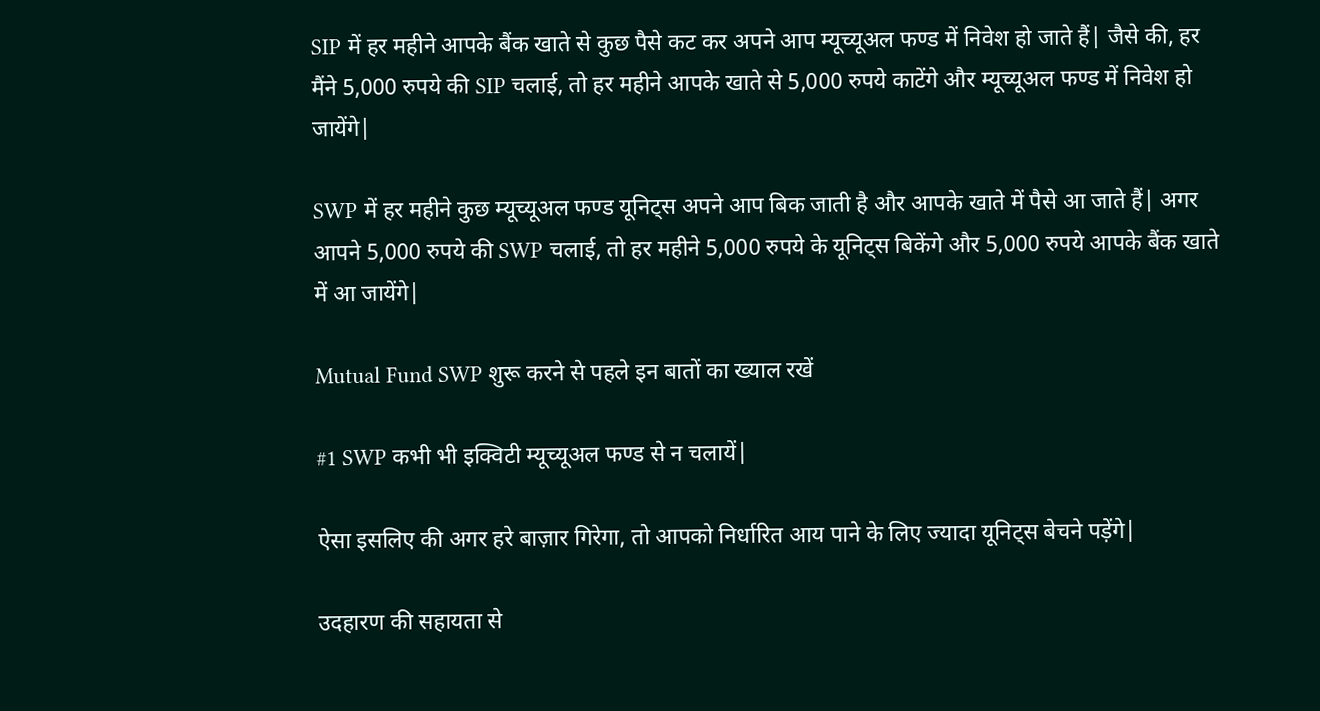SIP में हर महीने आपके बैंक खाते से कुछ पैसे कट कर अपने आप म्यूच्यूअल फण्ड में निवेश हो जाते हैं| जैसे की, हर मैंने 5,000 रुपये की SIP चलाई, तो हर महीने आपके खाते से 5,000 रुपये काटेंगे और म्यूच्यूअल फण्ड में निवेश हो जायेंगे|

SWP में हर महीने कुछ म्यूच्यूअल फण्ड यूनिट्स अपने आप बिक जाती है और आपके खाते में पैसे आ जाते हैं| अगर आपने 5,000 रुपये की SWP चलाई, तो हर महीने 5,000 रुपये के यूनिट्स बिकेंगे और 5,000 रुपये आपके बैंक खाते में आ जायेंगे|

Mutual Fund SWP शुरू करने से पहले इन बातों का ख्याल रखें

#1 SWP कभी भी इक्विटी म्यूच्यूअल फण्ड से न चलायें|

ऐसा इसलिए की अगर हरे बाज़ार गिरेगा, तो आपको निर्धारित आय पाने के लिए ज्यादा यूनिट्स बेचने पड़ेंगे|

उदहारण की सहायता से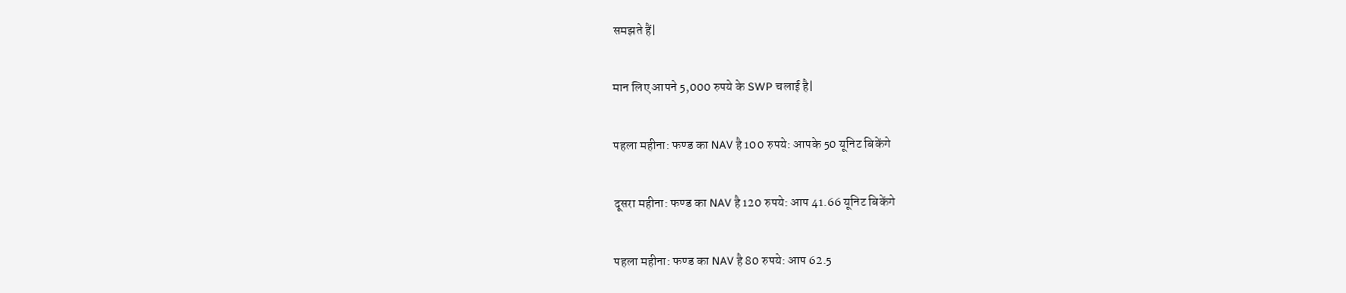समझते हैं|

मान लिए आपने 5,000 रुपये के SWP चलाई है|

पहला महीना: फण्ड का NAV है 100 रुपये: आपके 50 यूनिट बिकेंगे

दूसरा महीना: फण्ड का NAV है 120 रुपये: आप 41.66 यूनिट बिकेंगे

पहला महीना: फण्ड का NAV है 80 रुपये: आप 62.5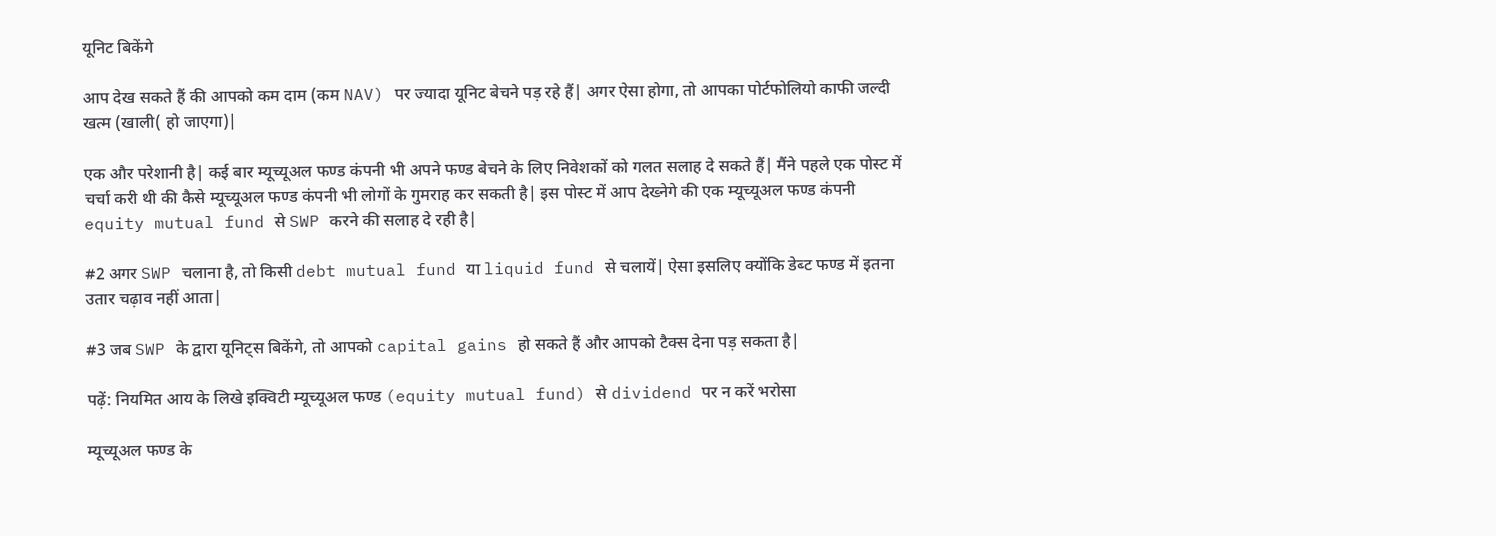यूनिट बिकेंगे

आप देख सकते हैं की आपको कम दाम (कम NAV) पर ज्यादा यूनिट बेचने पड़ रहे हैं| अगर ऐसा होगा, तो आपका पोर्टफोलियो काफी जल्दी खत्म (खाली( हो जाएगा)|

एक और परेशानी है| कई बार म्यूच्यूअल फण्ड कंपनी भी अपने फण्ड बेचने के लिए निवेशकों को गलत सलाह दे सकते हैं| मैंने पहले एक पोस्ट में चर्चा करी थी की कैसे म्यूच्यूअल फण्ड कंपनी भी लोगों के गुमराह कर सकती है| इस पोस्ट में आप देख्नेगे की एक म्यूच्यूअल फण्ड कंपनी equity mutual fund से SWP करने की सलाह दे रही है|

#2 अगर SWP चलाना है, तो किसी debt mutual fund या liquid fund से चलायें| ऐसा इसलिए क्योंकि डेब्ट फण्ड में इतना उतार चढ़ाव नहीं आता|

#3 जब SWP के द्वारा यूनिट्स बिकेंगे, तो आपको capital gains हो सकते हैं और आपको टैक्स देना पड़ सकता है|

पढ़ें: नियमित आय के लिखे इक्विटी म्यूच्यूअल फण्ड (equity mutual fund) से dividend पर न करें भरोसा

म्यूच्यूअल फण्ड के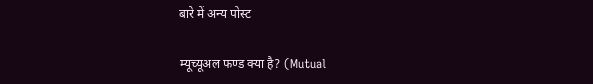बारे में अन्य पोस्ट

म्यूच्यूअल फण्ड क्या है? (Mutual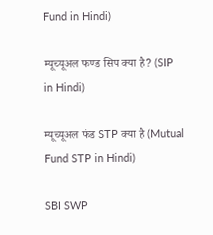Fund in Hindi)

म्यूच्यूअल फण्ड सिप क्या है? (SIP in Hindi)

म्यूच्यूअल फंड STP क्या है (Mutual Fund STP in Hindi)

SBI SWP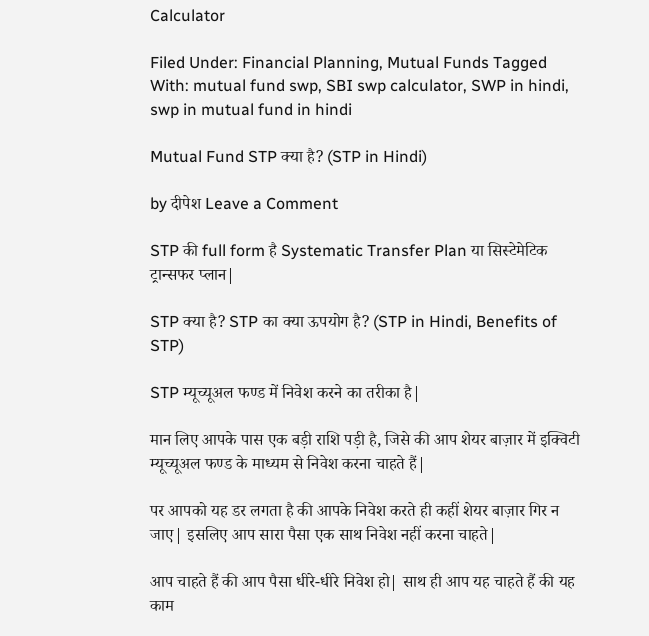Calculator

Filed Under: Financial Planning, Mutual Funds Tagged With: mutual fund swp, SBI swp calculator, SWP in hindi, swp in mutual fund in hindi

Mutual Fund STP क्या है? (STP in Hindi)

by दीपेश Leave a Comment

STP की full form है Systematic Transfer Plan या सिस्टेमेटिक ट्रान्सफर प्लान|

STP क्या है? STP का क्या ऊपयोग है? (STP in Hindi, Benefits of STP)

STP म्यूच्यूअल फण्ड में निवेश करने का तरीका है|

मान लिए आपके पास एक बड़ी राशि पड़ी है, जिसे की आप शेयर बाज़ार में इक्विटी म्यूच्यूअल फण्ड के माध्यम से निवेश करना चाहते हैं|

पर आपको यह डर लगता है की आपके निवेश करते ही कहीं शेयर बाज़ार गिर न जाए| इसलिए आप सारा पैसा एक साथ निवेश नहीं करना चाहते|

आप चाहते हैं की आप पैसा धीरे-धीरे निवेश हो| साथ ही आप यह चाहते हैं की यह काम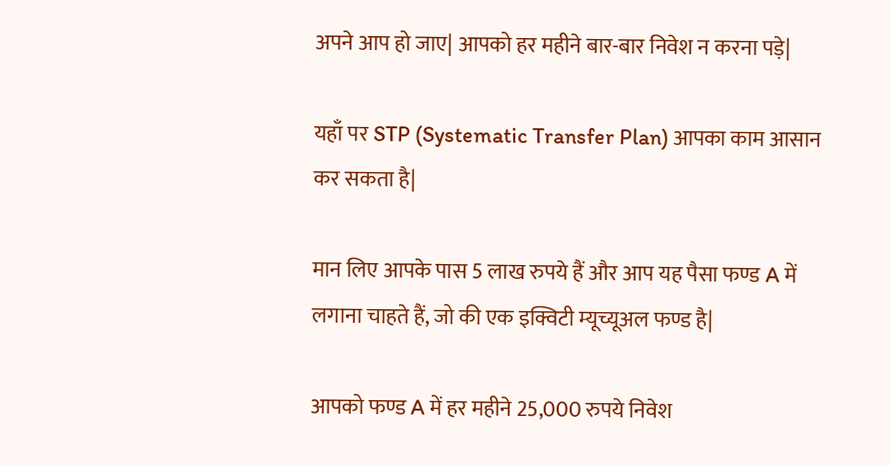अपने आप हो जाए| आपको हर महीने बार-बार निवेश न करना पड़े|

यहाँ पर STP (Systematic Transfer Plan) आपका काम आसान कर सकता है|

मान लिए आपके पास 5 लाख रुपये हैं और आप यह पैसा फण्ड A में लगाना चाहते हैं, जो की एक इक्विटी म्यूच्यूअल फण्ड है|

आपको फण्ड A में हर महीने 25,000 रुपये निवेश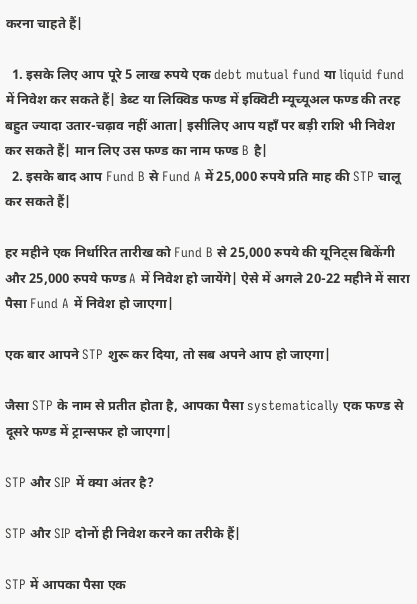करना चाहते हैं|

  1. इसके लिए आप पूरे 5 लाख रुपये एक debt mutual fund या liquid fund में निवेश कर सकते हैं| डेब्ट या लिक्विड फण्ड में इक्विटी म्यूच्यूअल फण्ड की तरह बहुत ज्यादा उतार-चढ़ाव नहीं आता| इसीलिए आप यहाँ पर बड़ी राशि भी निवेश कर सकते हैं| मान लिए उस फण्ड का नाम फण्ड B है|
  2. इसके बाद आप Fund B से Fund A में 25,000 रुपये प्रति माह की STP चालू कर सकते हैं|

हर महीने एक निर्धारित तारीख को Fund B से 25,000 रुपये की यूनिट्स बिकेंगी और 25,000 रुपये फण्ड A में निवेश हो जायेंगे| ऐसे में अगले 20-22 महीने में सारा पैसा Fund A में निवेश हो जाएगा|

एक बार आपने STP शुरू कर दिया, तो सब अपने आप हो जाएगा|

जैसा STP के नाम से प्रतीत होता है, आपका पैसा systematically एक फण्ड से दूसरे फण्ड में ट्रान्सफर हो जाएगा|

STP और SIP में क्या अंतर है?

STP और SIP दोनों ही निवेश करने का तरीके हैं|

STP में आपका पैसा एक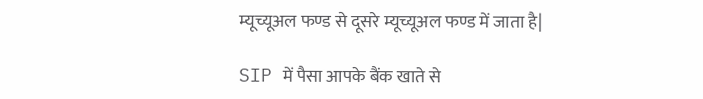म्यूच्यूअल फण्ड से दूसरे म्यूच्यूअल फण्ड में जाता है|

SIP में पैसा आपके बैंक खाते से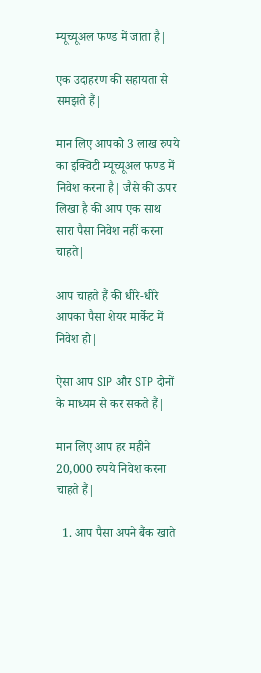म्यूच्यूअल फण्ड में जाता है|

एक उदाहरण की सहायता से समझते हैं|

मान लिए आपको 3 लाख रुपये का इक्विटी म्यूच्यूअल फण्ड में निवेश करना है| जैसे की ऊपर लिखा है की आप एक साथ सारा पैसा निवेश नहीं करना चाहते|

आप चाहते हैं की धीरे-धीरे आपका पैसा शेयर मार्केट में निवेश हो|

ऐसा आप SIP और STP दोनों के माध्यम से कर सकते हैं|

मान लिए आप हर महीने 20,000 रुपये निवेश करना चाहते हैं|

  1. आप पैसा अपने बैंक खाते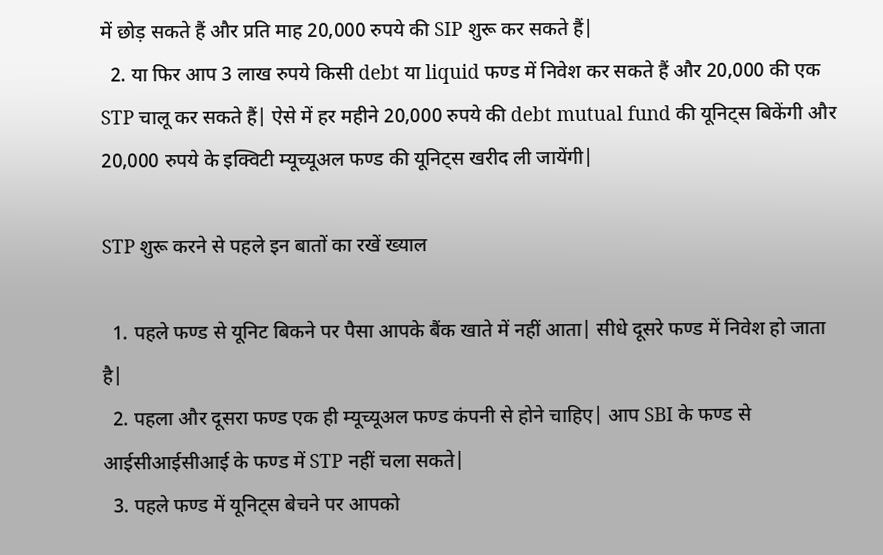में छोड़ सकते हैं और प्रति माह 20,000 रुपये की SIP शुरू कर सकते हैं|
  2. या फिर आप 3 लाख रुपये किसी debt या liquid फण्ड में निवेश कर सकते हैं और 20,000 की एक STP चालू कर सकते हैं| ऐसे में हर महीने 20,000 रुपये की debt mutual fund की यूनिट्स बिकेंगी और 20,000 रुपये के इक्विटी म्यूच्यूअल फण्ड की यूनिट्स खरीद ली जायेंगी|

STP शुरू करने से पहले इन बातों का रखें ख्याल

  1. पहले फण्ड से यूनिट बिकने पर पैसा आपके बैंक खाते में नहीं आता| सीधे दूसरे फण्ड में निवेश हो जाता है|
  2. पहला और दूसरा फण्ड एक ही म्यूच्यूअल फण्ड कंपनी से होने चाहिए| आप SBI के फण्ड से आईसीआईसीआई के फण्ड में STP नहीं चला सकते|
  3. पहले फण्ड में यूनिट्स बेचने पर आपको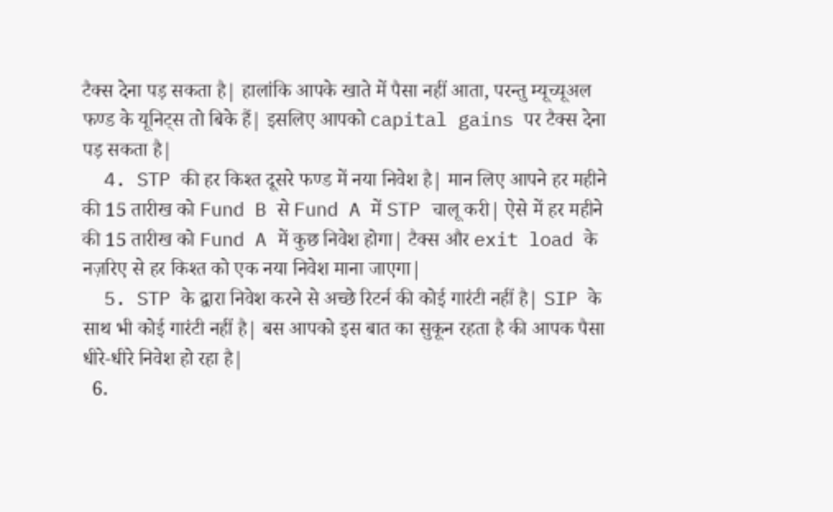टैक्स देना पड़ सकता है| हालांकि आपके खाते में पैसा नहीं आता, परन्तु म्यूच्यूअल फण्ड के यूनिट्स तो बिके हैं| इसलिए आपको capital gains पर टैक्स देना पड़ सकता है|
  4. STP की हर किश्त दूसरे फण्ड में नया निवेश है| मान लिए आपने हर महीने की 15 तारीख को Fund B से Fund A में STP चालू करी| ऐसे में हर महीने की 15 तारीख को Fund A में कुछ निवेश होगा| टैक्स और exit load के नज़रिए से हर किश्त को एक नया निवेश माना जाएगा|
  5. STP के द्वारा निवेश करने से अच्छे रिटर्न की कोई गारंटी नहीं है| SIP के साथ भी कोई गारंटी नहीं है| बस आपको इस बात का सुकून रहता है की आपक पैसा धीरे-धीरे निवेश हो रहा है|
  6.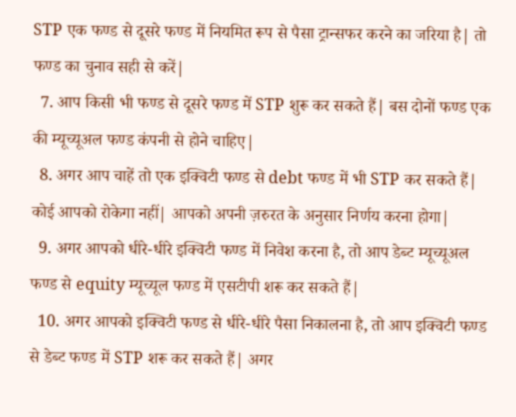STP एक फण्ड से दूसरे फण्ड में नियमित रूप से पैसा ट्रान्सफर करने का जरिया है| तो फण्ड का चुनाव सही से करें|
  7. आप किसी भी फण्ड से दूसरे फण्ड में STP शुरू कर सकते हैं| बस दोनों फण्ड एक की म्यूच्यूअल फण्ड कंपनी से होने चाहिए|
  8. अगर आप चाहें तो एक इक्विटी फण्ड से debt फण्ड में भी STP कर सकते हैं| कोई आपको रोकेगा नहीं| आपको अपनी ज़रुरत के अनुसार निर्णय करना होगा|
  9. अगर आपको धीरे-धीरे इक्विटी फण्ड में निवेश करना है, तो आप डेब्ट म्यूच्यूअल फण्ड से equity म्यूच्यूल फण्ड में एसटीपी शरू कर सकते हैं|
  10. अगर आपको इक्विटी फण्ड से धीरे-धीरे पैसा निकालना है, तो आप इक्विटी फण्ड से डेब्ट फण्ड में STP शरू कर सकते हैं| अगर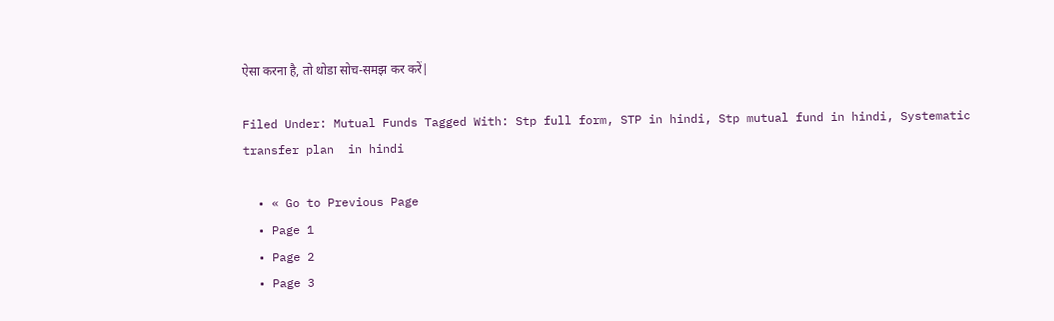ऐसा करना है, तो थोडा सोच-समझ कर करें|

Filed Under: Mutual Funds Tagged With: Stp full form, STP in hindi, Stp mutual fund in hindi, Systematic transfer plan  in hindi

  • « Go to Previous Page
  • Page 1
  • Page 2
  • Page 3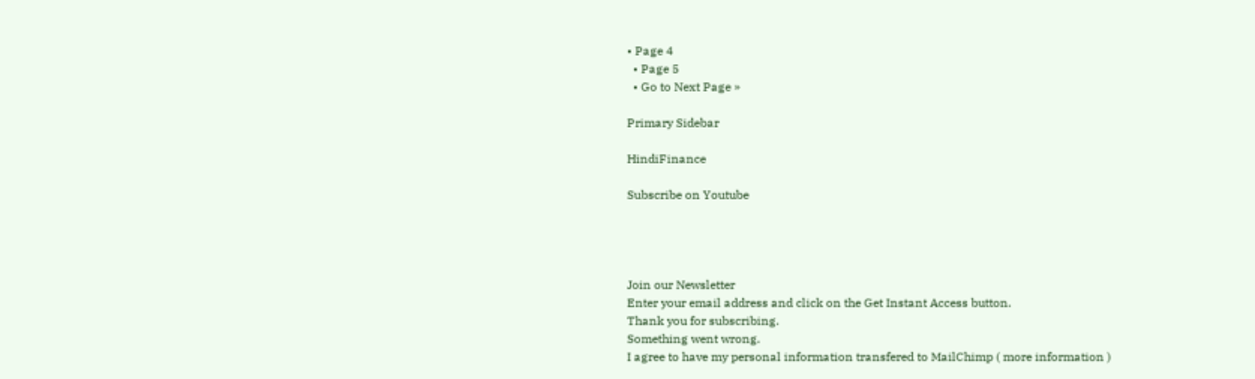• Page 4
  • Page 5
  • Go to Next Page »

Primary Sidebar

HindiFinance

Subscribe on Youtube




Join our Newsletter
Enter your email address and click on the Get Instant Access button.
Thank you for subscribing.
Something went wrong.
I agree to have my personal information transfered to MailChimp ( more information )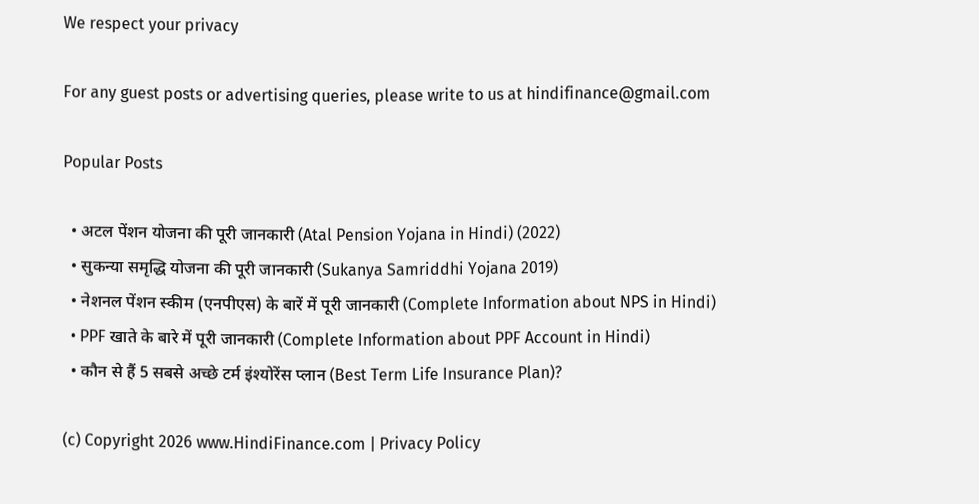We respect your privacy

For any guest posts or advertising queries, please write to us at hindifinance@gmail.com

Popular Posts

  • अटल पेंशन योजना की पूरी जानकारी (Atal Pension Yojana in Hindi) (2022)
  • सुकन्या समृद्धि योजना की पूरी जानकारी (Sukanya Samriddhi Yojana 2019)
  • नेशनल पेंशन स्कीम (एनपीएस) के बारें में पूरी जानकारी (Complete Information about NPS in Hindi)
  • PPF खाते के बारे में पूरी जानकारी (Complete Information about PPF Account in Hindi)
  • कौन से हैं 5 सबसे अच्छे टर्म इंश्योरेंस प्लान (Best Term Life Insurance Plan)?

(c) Copyright 2026 www.HindiFinance.com | Privacy Policy